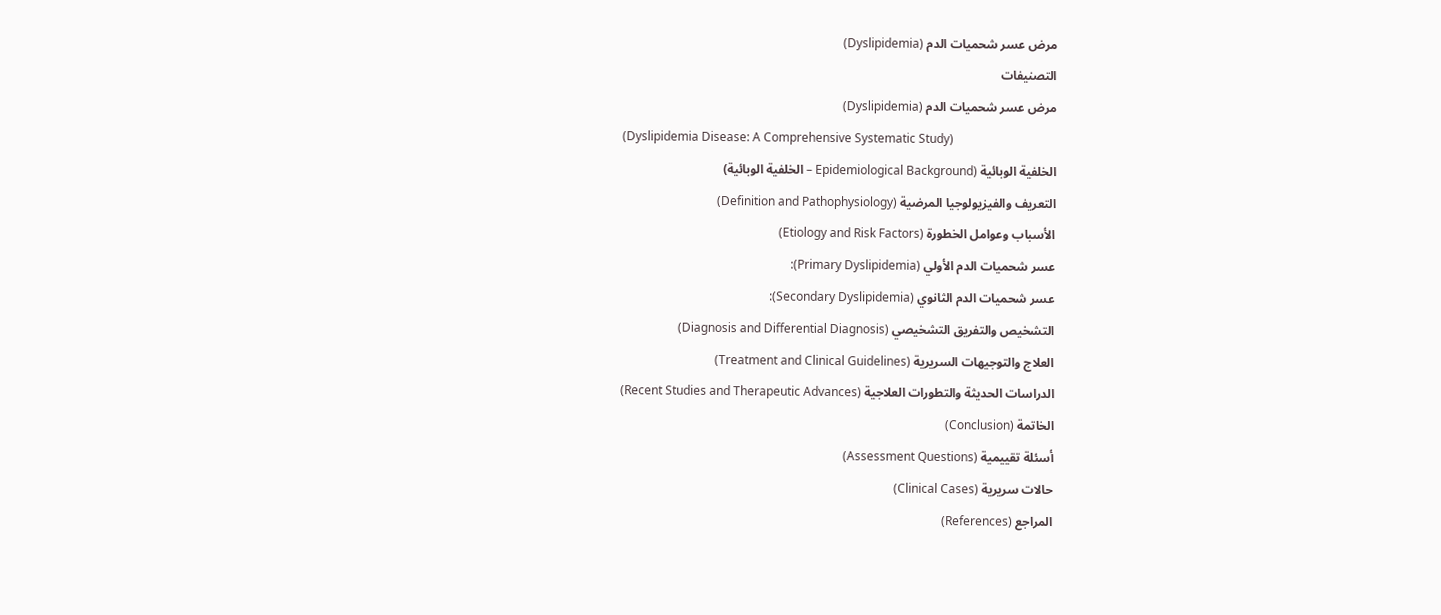مرض عسر شحميات الدم (Dyslipidemia)
التصنيفات
مرض عسر شحميات الدم (Dyslipidemia)
(Dyslipidemia Disease: A Comprehensive Systematic Study)
الخلفية الوبائية (Epidemiological Background – الخلفية الوبائية)
التعريف والفيزيولوجيا المرضية (Definition and Pathophysiology)
الأسباب وعوامل الخطورة (Etiology and Risk Factors)
عسر شحميات الدم الأولي (Primary Dyslipidemia):
عسر شحميات الدم الثانوي (Secondary Dyslipidemia):
التشخيص والتفريق التشخيصي (Diagnosis and Differential Diagnosis)
العلاج والتوجيهات السريرية (Treatment and Clinical Guidelines)
الدراسات الحديثة والتطورات العلاجية (Recent Studies and Therapeutic Advances)
الخاتمة (Conclusion)
أسئلة تقييمية (Assessment Questions)
حالات سريرية (Clinical Cases)
المراجع (References)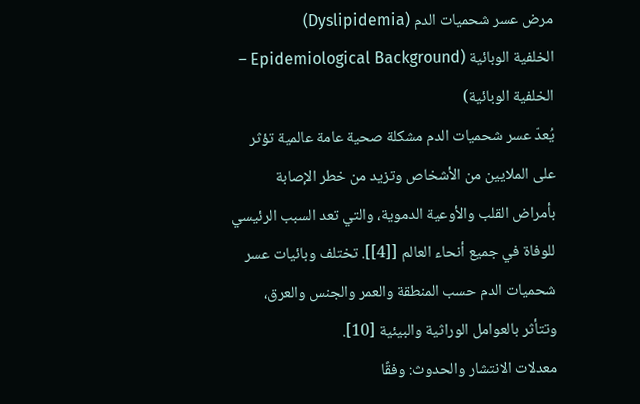مرض عسر شحميات الدم (Dyslipidemia)
الخلفية الوبائية (Epidemiological Background – الخلفية الوبائية)
يُعدّ عسر شحميات الدم مشكلة صحية عامة عالمية تؤثر على الملايين من الأشخاص وتزيد من خطر الإصابة بأمراض القلب والأوعية الدموية، والتي تعد السبب الرئيسي للوفاة في جميع أنحاء العالم [[4]]. تختلف وبائيات عسر شحميات الدم حسب المنطقة والعمر والجنس والعرق، وتتأثر بالعوامل الوراثية والبيئية [10].
معدلات الانتشار والحدوث: وفقًا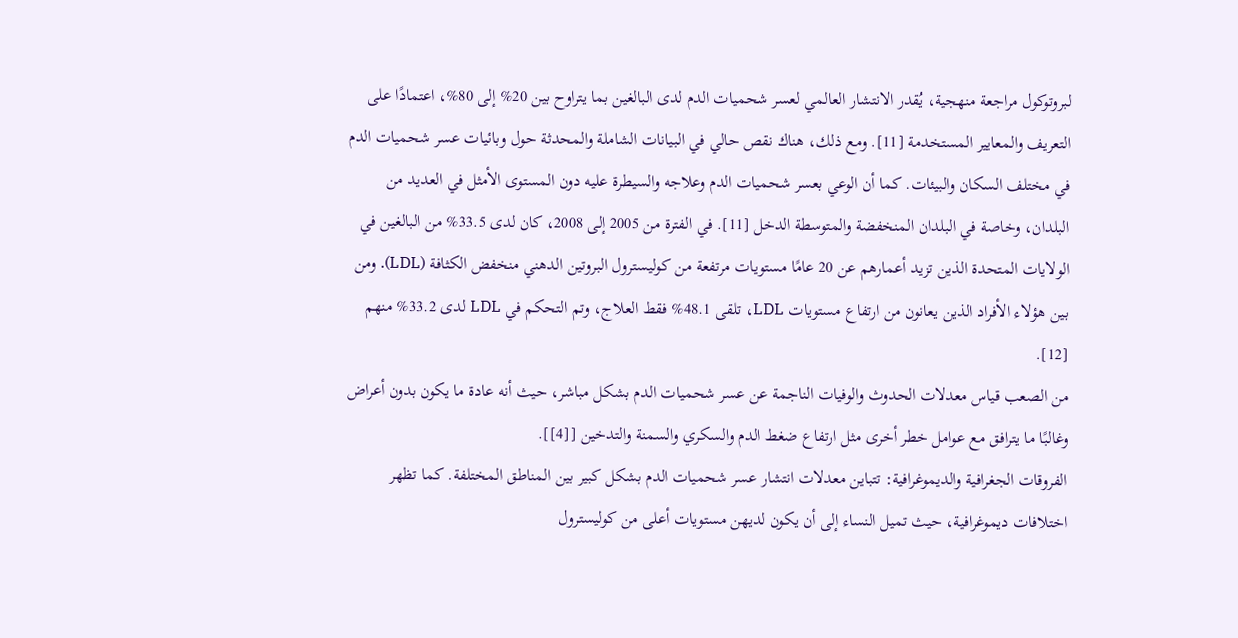لبروتوكول مراجعة منهجية، يُقدر الانتشار العالمي لعسر شحميات الدم لدى البالغين بما يتراوح بين 20% إلى 80%، اعتمادًا على التعريف والمعايير المستخدمة [11]. ومع ذلك، هناك نقص حالي في البيانات الشاملة والمحدثة حول وبائيات عسر شحميات الدم في مختلف السكان والبيئات. كما أن الوعي بعسر شحميات الدم وعلاجه والسيطرة عليه دون المستوى الأمثل في العديد من البلدان، وخاصة في البلدان المنخفضة والمتوسطة الدخل [11]. في الفترة من 2005 إلى 2008، كان لدى 33.5% من البالغين في الولايات المتحدة الذين تزيد أعمارهم عن 20 عامًا مستويات مرتفعة من كوليسترول البروتين الدهني منخفض الكثافة (LDL). ومن بين هؤلاء الأفراد الذين يعانون من ارتفاع مستويات LDL، تلقى 48.1% فقط العلاج، وتم التحكم في LDL لدى 33.2% منهم [12].
من الصعب قياس معدلات الحدوث والوفيات الناجمة عن عسر شحميات الدم بشكل مباشر، حيث أنه عادة ما يكون بدون أعراض وغالبًا ما يترافق مع عوامل خطر أخرى مثل ارتفاع ضغط الدم والسكري والسمنة والتدخين [[4]].
الفروقات الجغرافية والديموغرافية: تتباين معدلات انتشار عسر شحميات الدم بشكل كبير بين المناطق المختلفة. كما تظهر اختلافات ديموغرافية، حيث تميل النساء إلى أن يكون لديهن مستويات أعلى من كوليسترول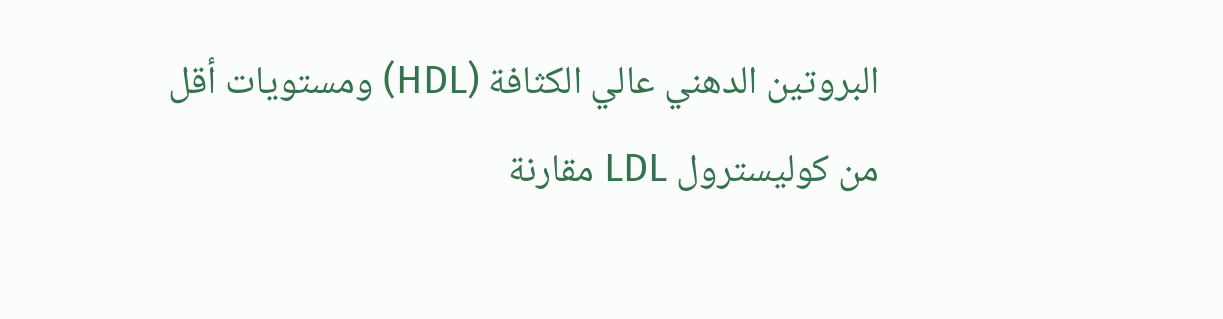البروتين الدهني عالي الكثافة (HDL) ومستويات أقل من كوليسترول LDL مقارنة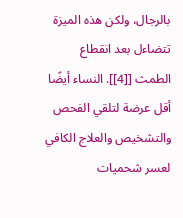بالرجال، ولكن هذه الميزة تتضاءل بعد انقطاع الطمث [[4]]. النساء أيضًا أقل عرضة لتلقي الفحص والتشخيص والعلاج الكافي لعسر شحميات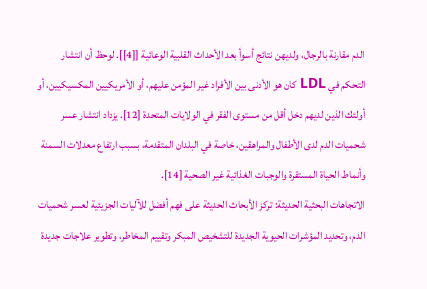الدم مقارنة بالرجال، ولديهن نتائج أسوأ بعد الأحداث القلبية الوعائية [[4]]. لوحظ أن انتشار التحكم في LDL كان هو الأدنى بين الأفراد غير المؤمن عليهم، أو الأمريكيين المكسيكيين، أو أولئك الذين لديهم دخل أقل من مستوى الفقر في الولايات المتحدة [12]. يزداد انتشار عسر شحميات الدم لدى الأطفال والمراهقين، خاصة في البلدان المتقدمة، بسبب ارتفاع معدلات السمنة وأنماط الحياة المستقرة والوجبات الغذائية غير الصحية [14].
الاتجاهات البحثية الحديثة: تركز الأبحاث الحديثة على فهم أفضل للآليات الجزيئية لعسر شحميات الدم، وتحديد المؤشرات الحيوية الجديدة للتشخيص المبكر وتقييم المخاطر، وتطوير علاجات جديدة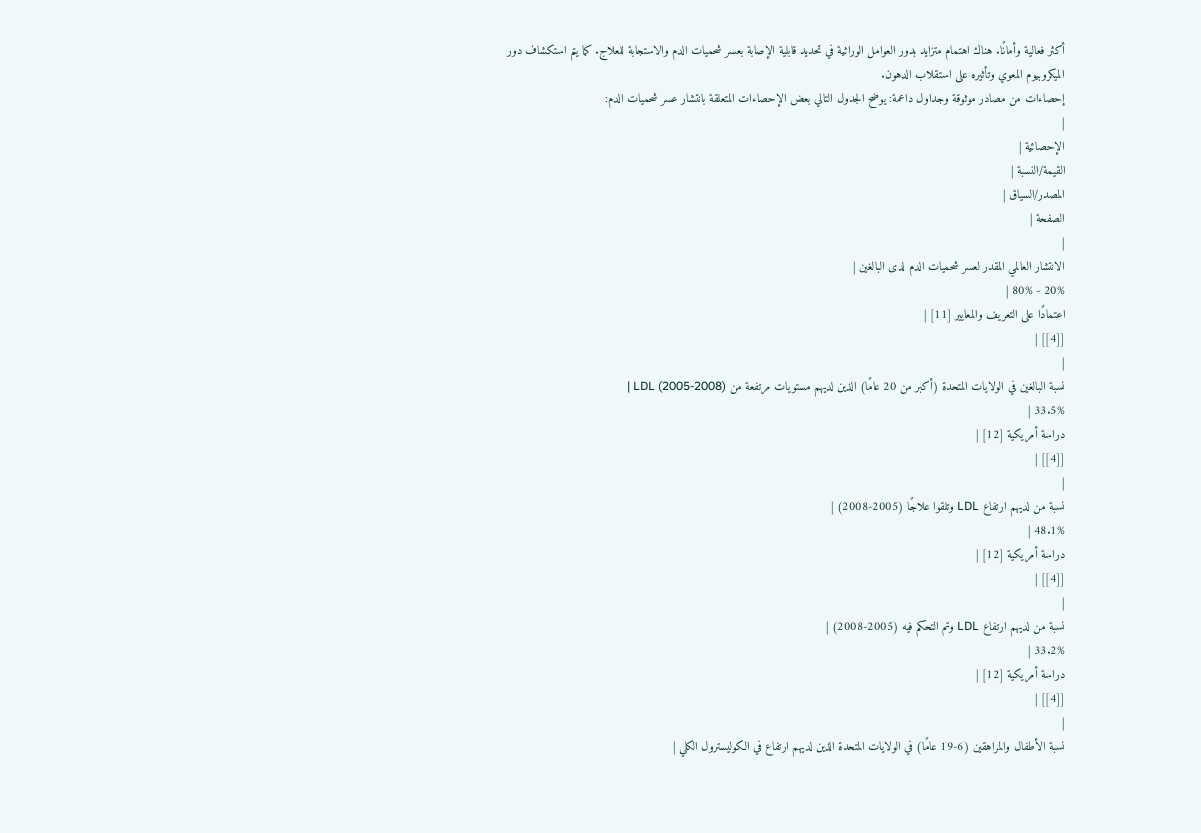أكثر فعالية وأمانًا. هناك اهتمام متزايد بدور العوامل الوراثية في تحديد قابلية الإصابة بعسر شحميات الدم والاستجابة للعلاج. كما يتم استكشاف دور الميكروبيوم المعوي وتأثيره على استقلاب الدهون.
إحصاءات من مصادر موثوقة وجداول داعمة: يوضح الجدول التالي بعض الإحصاءات المتعلقة بانتشار عسر شحميات الدم:
|
الإحصائية |
القيمة/النسبة |
المصدر/السياق |
الصفحة |
|
الانتشار العالمي المقدر لعسر شحميات الدم لدى البالغين |
20% - 80% |
اعتمادًا على التعريف والمعايير [11] |
[[4]] |
|
نسبة البالغين في الولايات المتحدة (أكبر من 20 عامًا) الذين لديهم مستويات مرتفعة من LDL (2005-2008) |
33.5% |
دراسة أمريكية [12] |
[[4]] |
|
نسبة من لديهم ارتفاع LDL وتلقوا علاجًا (2005-2008) |
48.1% |
دراسة أمريكية [12] |
[[4]] |
|
نسبة من لديهم ارتفاع LDL وتم التحكم فيه (2005-2008) |
33.2% |
دراسة أمريكية [12] |
[[4]] |
|
نسبة الأطفال والمراهقين (6-19 عامًا) في الولايات المتحدة الذين لديهم ارتفاع في الكوليسترول الكلي |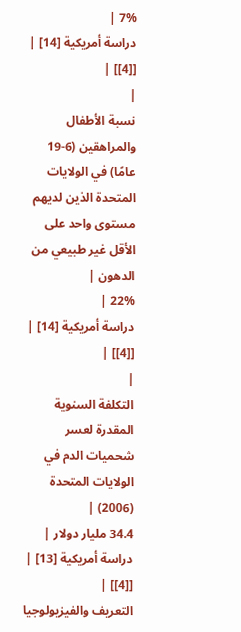7% |
دراسة أمريكية [14] |
[[4]] |
|
نسبة الأطفال والمراهقين (6-19 عامًا) في الولايات المتحدة الذين لديهم مستوى واحد على الأقل غير طبيعي من الدهون |
22% |
دراسة أمريكية [14] |
[[4]] |
|
التكلفة السنوية المقدرة لعسر شحميات الدم في الولايات المتحدة (2006) |
34.4 مليار دولار |
دراسة أمريكية [13] |
[[4]] |
التعريف والفيزيولوجيا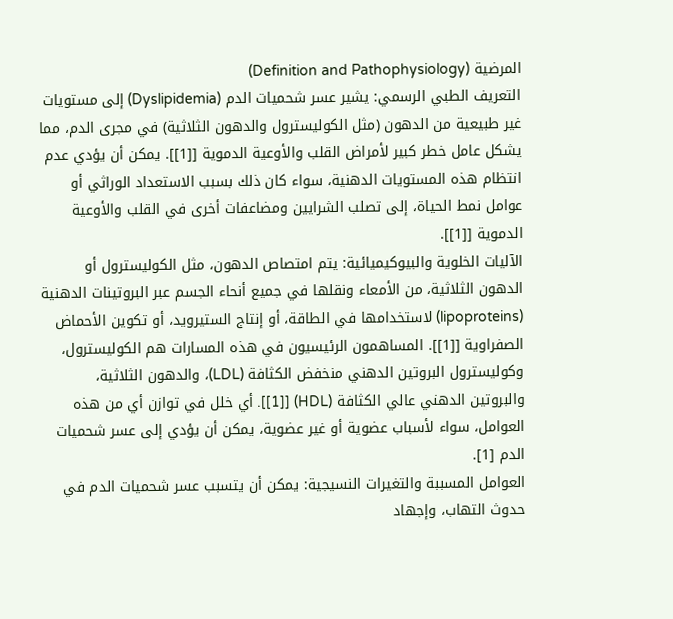المرضية (Definition and Pathophysiology)
التعريف الطبي الرسمي: يشير عسر شحميات الدم (Dyslipidemia) إلى مستويات غير طبيعية من الدهون (مثل الكوليسترول والدهون الثلاثية) في مجرى الدم، مما يشكل عامل خطر كبير لأمراض القلب والأوعية الدموية [[1]]. يمكن أن يؤدي عدم انتظام هذه المستويات الدهنية، سواء كان ذلك بسبب الاستعداد الوراثي أو عوامل نمط الحياة، إلى تصلب الشرايين ومضاعفات أخرى في القلب والأوعية الدموية [[1]].
الآليات الخلوية والبيوكيميائية: يتم امتصاص الدهون، مثل الكوليسترول أو الدهون الثلاثية، من الأمعاء ونقلها في جميع أنحاء الجسم عبر البروتينات الدهنية (lipoproteins) لاستخدامها في الطاقة، أو إنتاج الستيرويد، أو تكوين الأحماض الصفراوية [[1]]. المساهمون الرئيسيون في هذه المسارات هم الكوليسترول، وكوليسترول البروتين الدهني منخفض الكثافة (LDL)، والدهون الثلاثية، والبروتين الدهني عالي الكثافة (HDL) [[1]]. أي خلل في توازن أي من هذه العوامل، سواء لأسباب عضوية أو غير عضوية، يمكن أن يؤدي إلى عسر شحميات الدم [1].
العوامل المسببة والتغيرات النسيجية: يمكن أن يتسبب عسر شحميات الدم في حدوث التهاب، وإجهاد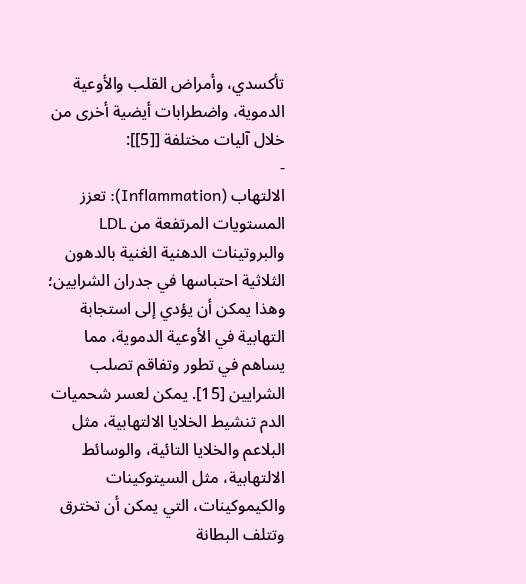تأكسدي، وأمراض القلب والأوعية الدموية، واضطرابات أيضية أخرى من خلال آليات مختلفة [[5]]:
-
الالتهاب (Inflammation): تعزز المستويات المرتفعة من LDL والبروتينات الدهنية الغنية بالدهون الثلاثية احتباسها في جدران الشرايين؛ وهذا يمكن أن يؤدي إلى استجابة التهابية في الأوعية الدموية، مما يساهم في تطور وتفاقم تصلب الشرايين [15]. يمكن لعسر شحميات الدم تنشيط الخلايا الالتهابية، مثل البلاعم والخلايا التائية، والوسائط الالتهابية، مثل السيتوكينات والكيموكينات، التي يمكن أن تخترق وتتلف البطانة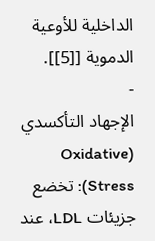الداخلية للأوعية الدموية [[5]].
-
الإجهاد التأكسدي (Oxidative Stress): تخضع جزيئات LDL، عند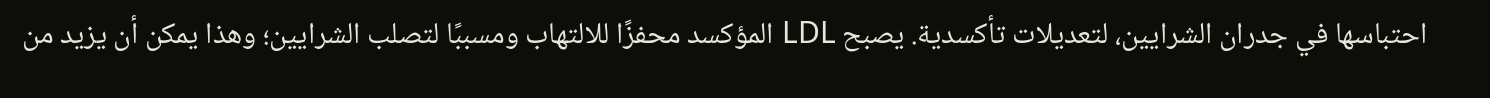احتباسها في جدران الشرايين، لتعديلات تأكسدية. يصبح LDL المؤكسد محفزًا للالتهاب ومسببًا لتصلب الشرايين؛ وهذا يمكن أن يزيد من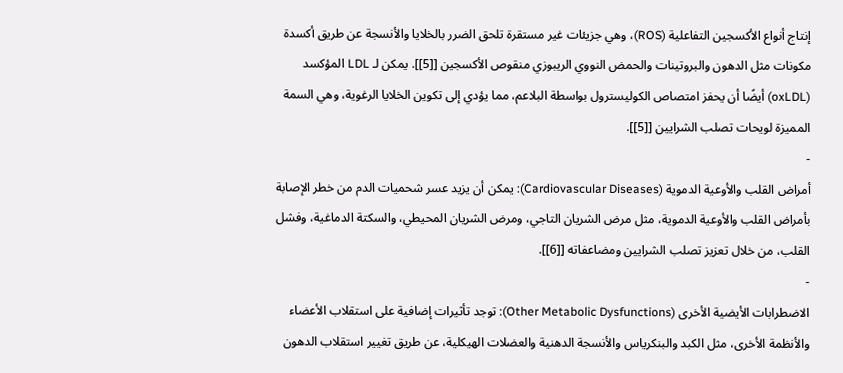إنتاج أنواع الأكسجين التفاعلية (ROS)، وهي جزيئات غير مستقرة تلحق الضرر بالخلايا والأنسجة عن طريق أكسدة مكونات مثل الدهون والبروتينات والحمض النووي الريبوزي منقوص الأكسجين [[5]]. يمكن لـ LDL المؤكسد (oxLDL) أيضًا أن يحفز امتصاص الكوليسترول بواسطة البلاعم، مما يؤدي إلى تكوين الخلايا الرغوية، وهي السمة المميزة لويحات تصلب الشرايين [[5]].
-
أمراض القلب والأوعية الدموية (Cardiovascular Diseases): يمكن أن يزيد عسر شحميات الدم من خطر الإصابة بأمراض القلب والأوعية الدموية، مثل مرض الشريان التاجي، ومرض الشريان المحيطي، والسكتة الدماغية، وفشل القلب، من خلال تعزيز تصلب الشرايين ومضاعفاته [[6]].
-
الاضطرابات الأيضية الأخرى (Other Metabolic Dysfunctions): توجد تأثيرات إضافية على استقلاب الأعضاء والأنظمة الأخرى، مثل الكبد والبنكرياس والأنسجة الدهنية والعضلات الهيكلية، عن طريق تغيير استقلاب الدهون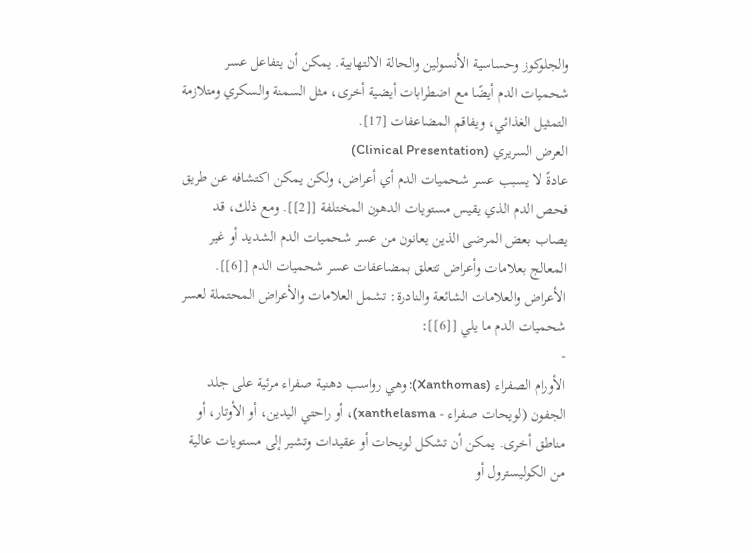والجلوكوز وحساسية الأنسولين والحالة الالتهابية. يمكن أن يتفاعل عسر شحميات الدم أيضًا مع اضطرابات أيضية أخرى، مثل السمنة والسكري ومتلازمة التمثيل الغذائي، ويفاقم المضاعفات [17].
العرض السريري (Clinical Presentation)
عادةً لا يسبب عسر شحميات الدم أي أعراض، ولكن يمكن اكتشافه عن طريق فحص الدم الذي يقيس مستويات الدهون المختلفة [[2]]. ومع ذلك، قد يصاب بعض المرضى الذين يعانون من عسر شحميات الدم الشديد أو غير المعالج بعلامات وأعراض تتعلق بمضاعفات عسر شحميات الدم [[6]].
الأعراض والعلامات الشائعة والنادرة: تشمل العلامات والأعراض المحتملة لعسر شحميات الدم ما يلي [[6]]:
-
الأورام الصفراء (Xanthomas): وهي رواسب دهنية صفراء مرئية على جلد الجفون (لويحات صفراء - xanthelasma)، أو راحتي اليدين، أو الأوتار، أو مناطق أخرى. يمكن أن تشكل لويحات أو عقيدات وتشير إلى مستويات عالية من الكوليسترول أو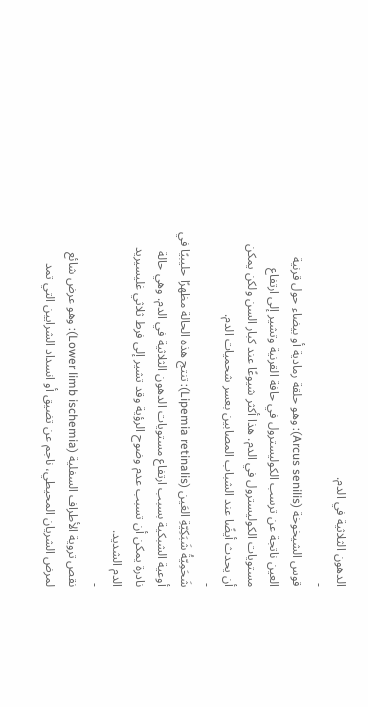الدهون الثلاثية في الدم.
-
قوس الشيخوخة (Arcus senilis): وهو حلقة رمادية أو بيضاء حول قرنية العين ناتجة عن ترسب الكوليسترول في حافة القرنية وتشير إلى ارتفاع مستويات الكوليسترول في الدم. هذا أكثر شيوعًا عند كبار السن ولكن يمكن أن يحدث أيضًا عند الشباب المصابين بعسر شحميات الدم.
-
شَحَمِيّةُ شَبَكِيّةِ العَين (Lipemia retinalis): تنتج هذه الحالة مظهرًا حليبيًا في أوعية الشبكية بسبب ارتفاع مستويات الدهون الثلاثية في الدم. وهي حالة نادرة يمكن أن تسبب عدم وضوح الرؤية وقد تشير إلى فرط ثلاثي غليسيريد الدم الشديد.
-
نقص تروية الأطراف السفلية (Lower limb ischemia): وهو عرض شائع لمرض الشريان المحيطي، ناجم عن تضيق أو انسداد الشرايين التي تمد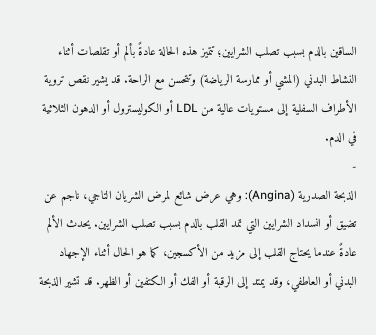الساقين بالدم بسبب تصلب الشرايين؛ تتميز هذه الحالة عادةً بألم أو تقلصات أثناء النشاط البدني (المشي أو ممارسة الرياضة) وتتحسن مع الراحة. قد يشير نقص تروية الأطراف السفلية إلى مستويات عالية من LDL أو الكوليسترول أو الدهون الثلاثية في الدم.
-
الذبحة الصدرية (Angina): وهي عرض شائع لمرض الشريان التاجي، ناجم عن تضيق أو انسداد الشرايين التي تمد القلب بالدم بسبب تصلب الشرايين. يحدث الألم عادةً عندما يحتاج القلب إلى مزيد من الأكسجين، كما هو الحال أثناء الإجهاد البدني أو العاطفي، وقد يمتد إلى الرقبة أو الفك أو الكتفين أو الظهر. قد تشير الذبحة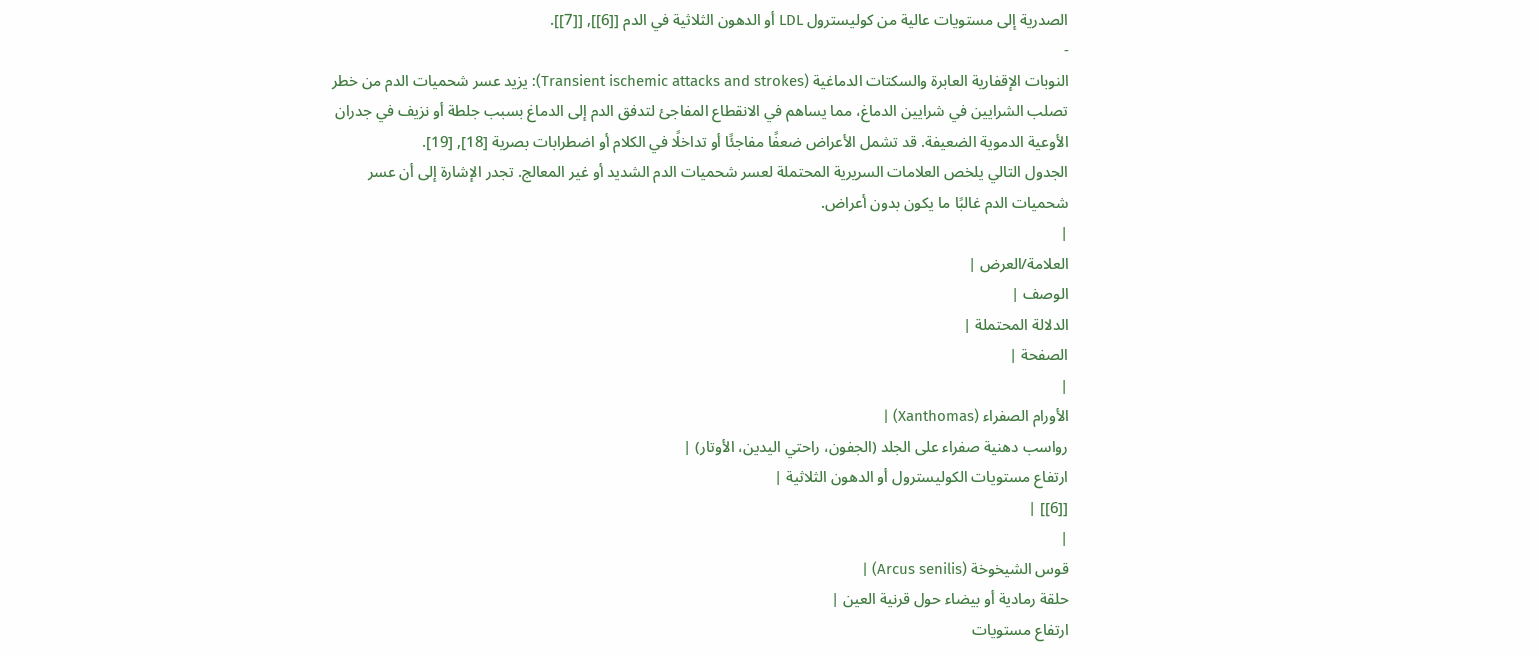الصدرية إلى مستويات عالية من كوليسترول LDL أو الدهون الثلاثية في الدم [[6]], [[7]].
-
النوبات الإقفارية العابرة والسكتات الدماغية (Transient ischemic attacks and strokes): يزيد عسر شحميات الدم من خطر تصلب الشرايين في شرايين الدماغ، مما يساهم في الانقطاع المفاجئ لتدفق الدم إلى الدماغ بسبب جلطة أو نزيف في جدران الأوعية الدموية الضعيفة. قد تشمل الأعراض ضعفًا مفاجئًا أو تداخلًا في الكلام أو اضطرابات بصرية [18], [19].
الجدول التالي يلخص العلامات السريرية المحتملة لعسر شحميات الدم الشديد أو غير المعالج. تجدر الإشارة إلى أن عسر شحميات الدم غالبًا ما يكون بدون أعراض.
|
العلامة/العرض |
الوصف |
الدلالة المحتملة |
الصفحة |
|
الأورام الصفراء (Xanthomas) |
رواسب دهنية صفراء على الجلد (الجفون، راحتي اليدين، الأوتار) |
ارتفاع مستويات الكوليسترول أو الدهون الثلاثية |
[[6]] |
|
قوس الشيخوخة (Arcus senilis) |
حلقة رمادية أو بيضاء حول قرنية العين |
ارتفاع مستويات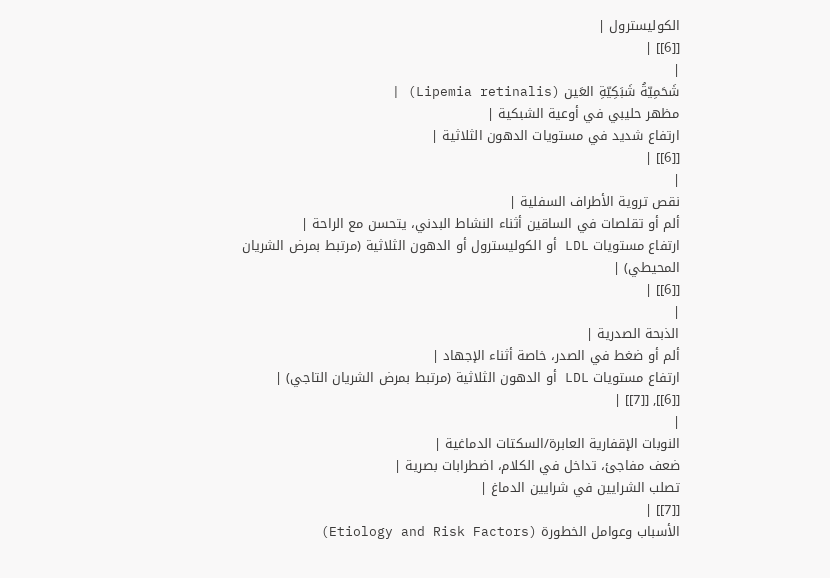الكوليسترول |
[[6]] |
|
شَحَمِيّةُ شَبَكِيّةِ العَين (Lipemia retinalis) |
مظهر حليبي في أوعية الشبكية |
ارتفاع شديد في مستويات الدهون الثلاثية |
[[6]] |
|
نقص تروية الأطراف السفلية |
ألم أو تقلصات في الساقين أثناء النشاط البدني، يتحسن مع الراحة |
ارتفاع مستويات LDL أو الكوليسترول أو الدهون الثلاثية (مرتبط بمرض الشريان المحيطي) |
[[6]] |
|
الذبحة الصدرية |
ألم أو ضغط في الصدر، خاصة أثناء الإجهاد |
ارتفاع مستويات LDL أو الدهون الثلاثية (مرتبط بمرض الشريان التاجي) |
[[6]], [[7]] |
|
النوبات الإقفارية العابرة/السكتات الدماغية |
ضعف مفاجئ، تداخل في الكلام، اضطرابات بصرية |
تصلب الشرايين في شرايين الدماغ |
[[7]] |
الأسباب وعوامل الخطورة (Etiology and Risk Factors)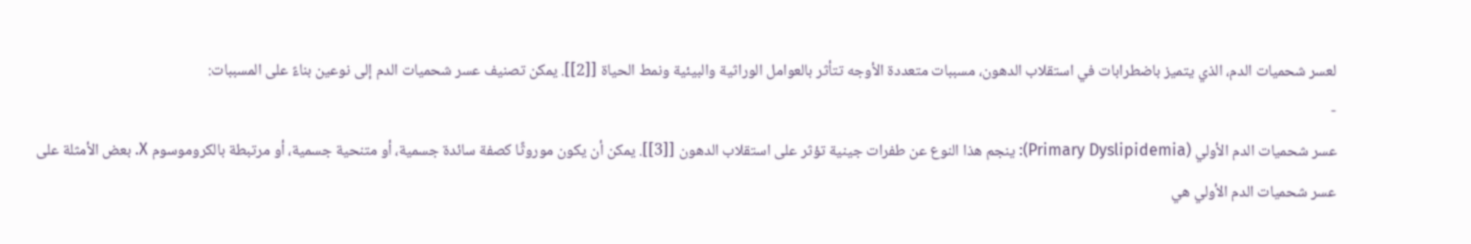لعسر شحميات الدم، الذي يتميز باضطرابات في استقلاب الدهون، مسببات متعددة الأوجه تتأثر بالعوامل الوراثية والبيئية ونمط الحياة [[2]]. يمكن تصنيف عسر شحميات الدم إلى نوعين بناءً على المسببات:
-
عسر شحميات الدم الأولي (Primary Dyslipidemia): ينجم هذا النوع عن طفرات جينية تؤثر على استقلاب الدهون [[3]]. يمكن أن يكون موروثًا كصفة سائدة جسمية، أو متنحية جسمية، أو مرتبطة بالكروموسوم X. بعض الأمثلة على عسر شحميات الدم الأولي هي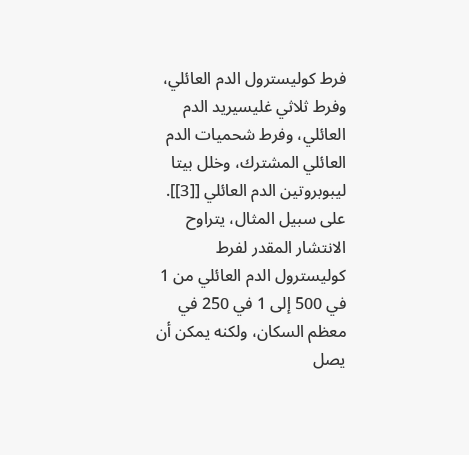فرط كوليسترول الدم العائلي، وفرط ثلاثي غليسيريد الدم العائلي، وفرط شحميات الدم العائلي المشترك، وخلل بيتا ليبوبروتين الدم العائلي [[3]]. على سبيل المثال، يتراوح الانتشار المقدر لفرط كوليسترول الدم العائلي من 1 في 500 إلى 1 في 250 في معظم السكان، ولكنه يمكن أن يصل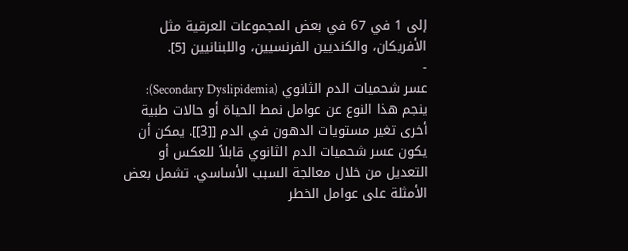إلى 1 في 67 في بعض المجموعات العرقية مثل الأفريكان، والكنديين الفرنسيين، واللبنانيين [5].
-
عسر شحميات الدم الثانوي (Secondary Dyslipidemia): ينجم هذا النوع عن عوامل نمط الحياة أو حالات طبية أخرى تغير مستويات الدهون في الدم [[3]]. يمكن أن يكون عسر شحميات الدم الثانوي قابلاً للعكس أو التعديل من خلال معالجة السبب الأساسي. تشمل بعض الأمثلة على عوامل الخطر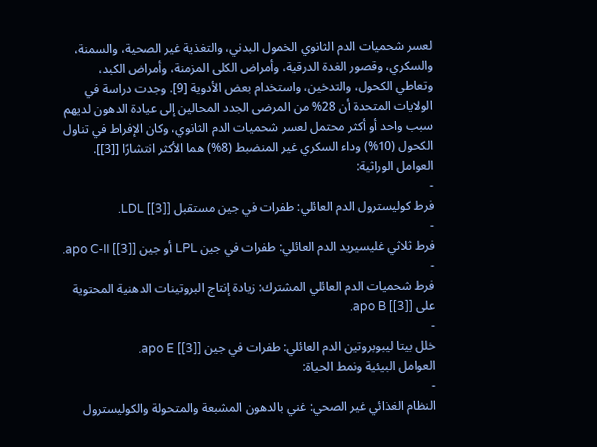لعسر شحميات الدم الثانوي الخمول البدني، والتغذية غير الصحية، والسمنة، والسكري، وقصور الغدة الدرقية، وأمراض الكلى المزمنة، وأمراض الكبد، وتعاطي الكحول، والتدخين، واستخدام بعض الأدوية [9]. وجدت دراسة في الولايات المتحدة أن 28% من المرضى الجدد المحالين إلى عيادة الدهون لديهم سبب واحد أو أكثر محتمل لعسر شحميات الدم الثانوي، وكان الإفراط في تناول الكحول (10%) وداء السكري غير المنضبط (8%) هما الأكثر انتشارًا [[3]].
العوامل الوراثية:
-
فرط كوليسترول الدم العائلي: طفرات في جين مستقبل LDL [[3]].
-
فرط ثلاثي غليسيريد الدم العائلي: طفرات في جين LPL أو جين apo C-II [[3]].
-
فرط شحميات الدم العائلي المشترك: زيادة إنتاج البروتينات الدهنية المحتوية على apo B [[3]].
-
خلل بيتا ليبوبروتين الدم العائلي: طفرات في جين apo E [[3]].
العوامل البيئية ونمط الحياة:
-
النظام الغذائي غير الصحي: غني بالدهون المشبعة والمتحولة والكوليسترول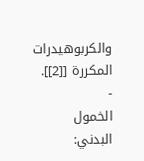والكربوهيدرات المكررة [[2]].
-
الخمول البدني: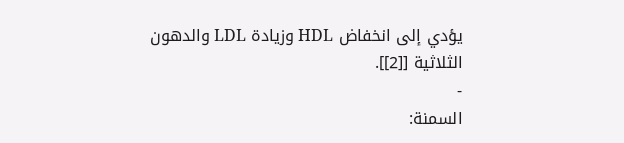يؤدي إلى انخفاض HDL وزيادة LDL والدهون الثلاثية [[2]].
-
السمنة: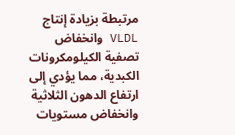مرتبطة بزيادة إنتاج VLDL وانخفاض تصفية الكيلومكرونات الكبدية، مما يؤدي إلى ارتفاع الدهون الثلاثية وانخفاض مستويات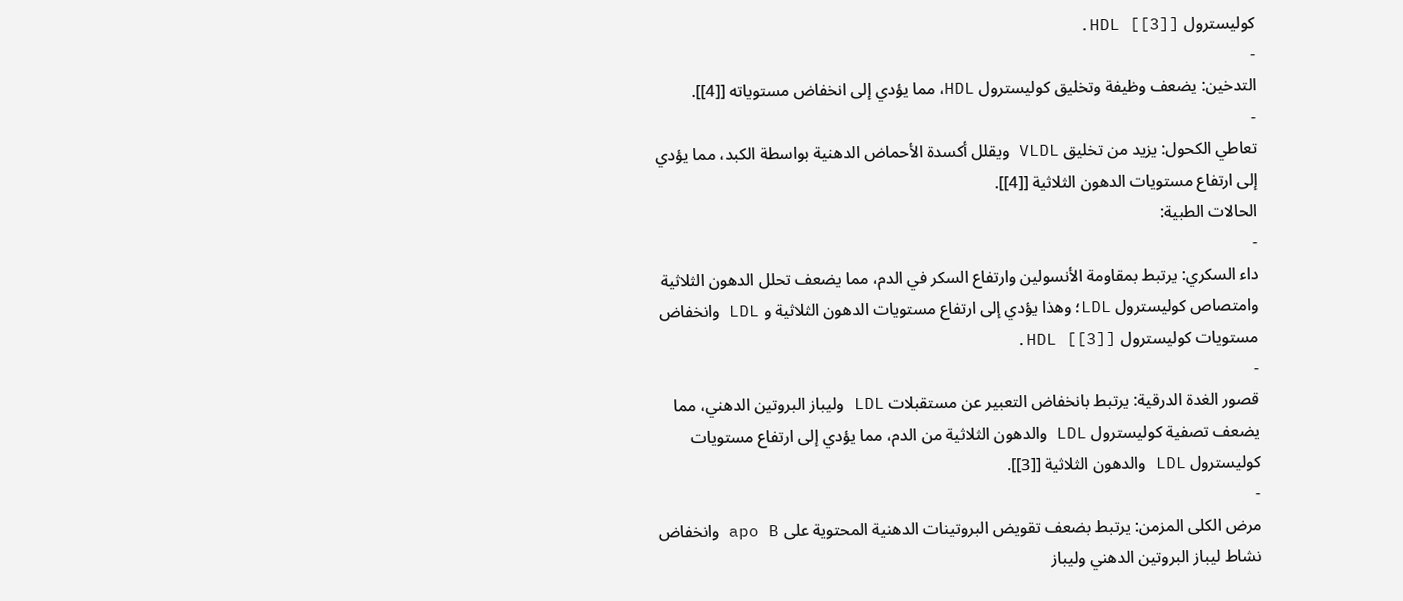كوليسترول HDL [[3]].
-
التدخين: يضعف وظيفة وتخليق كوليسترول HDL، مما يؤدي إلى انخفاض مستوياته [[4]].
-
تعاطي الكحول: يزيد من تخليق VLDL ويقلل أكسدة الأحماض الدهنية بواسطة الكبد، مما يؤدي إلى ارتفاع مستويات الدهون الثلاثية [[4]].
الحالات الطبية:
-
داء السكري: يرتبط بمقاومة الأنسولين وارتفاع السكر في الدم، مما يضعف تحلل الدهون الثلاثية وامتصاص كوليسترول LDL؛ وهذا يؤدي إلى ارتفاع مستويات الدهون الثلاثية و LDL وانخفاض مستويات كوليسترول HDL [[3]].
-
قصور الغدة الدرقية: يرتبط بانخفاض التعبير عن مستقبلات LDL وليباز البروتين الدهني، مما يضعف تصفية كوليسترول LDL والدهون الثلاثية من الدم، مما يؤدي إلى ارتفاع مستويات كوليسترول LDL والدهون الثلاثية [[3]].
-
مرض الكلى المزمن: يرتبط بضعف تقويض البروتينات الدهنية المحتوية على apo B وانخفاض نشاط ليباز البروتين الدهني وليباز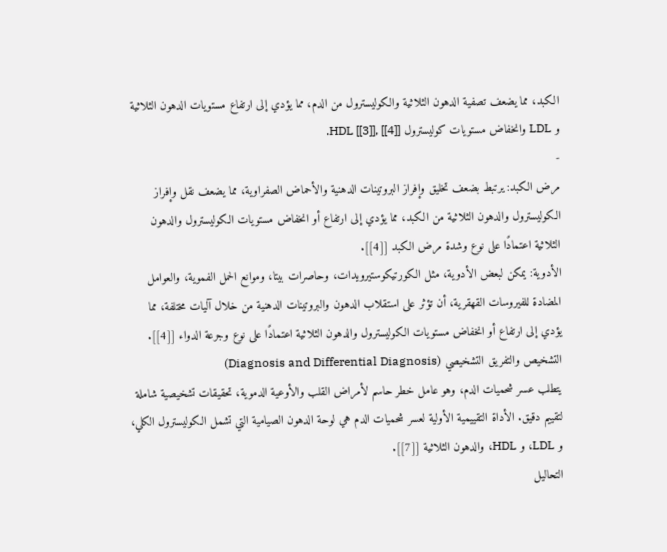الكبد، مما يضعف تصفية الدهون الثلاثية والكوليسترول من الدم، مما يؤدي إلى ارتفاع مستويات الدهون الثلاثية و LDL وانخفاض مستويات كوليسترول HDL [[3]], [[4]].
-
مرض الكبد: يرتبط بضعف تخليق وإفراز البروتينات الدهنية والأحماض الصفراوية، مما يضعف نقل وإفراز الكوليسترول والدهون الثلاثية من الكبد، مما يؤدي إلى ارتفاع أو انخفاض مستويات الكوليسترول والدهون الثلاثية اعتمادًا على نوع وشدة مرض الكبد [[4]].
الأدوية: يمكن لبعض الأدوية، مثل الكورتيكوستيرويدات، وحاصرات بيتا، وموانع الحمل الفموية، والعوامل المضادة للفيروسات القهقرية، أن تؤثر على استقلاب الدهون والبروتينات الدهنية من خلال آليات مختلفة، مما يؤدي إلى ارتفاع أو انخفاض مستويات الكوليسترول والدهون الثلاثية اعتمادًا على نوع وجرعة الدواء [[4]].
التشخيص والتفريق التشخيصي (Diagnosis and Differential Diagnosis)
يتطلب عسر شحميات الدم، وهو عامل خطر حاسم لأمراض القلب والأوعية الدموية، تحقيقات تشخيصية شاملة لتقييم دقيق. الأداة التقييمية الأولية لعسر شحميات الدم هي لوحة الدهون الصيامية التي تشمل الكوليسترول الكلي، و LDL، و HDL، والدهون الثلاثية [[7]].
التحاليل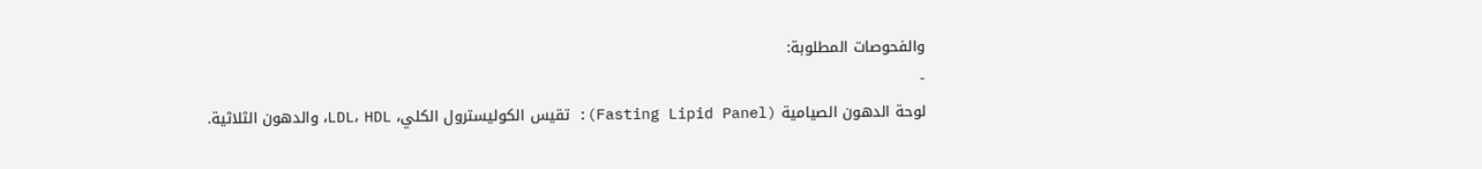والفحوصات المطلوبة:
-
لوحة الدهون الصيامية (Fasting Lipid Panel): تقيس الكوليسترول الكلي، LDL، HDL، والدهون الثلاثية.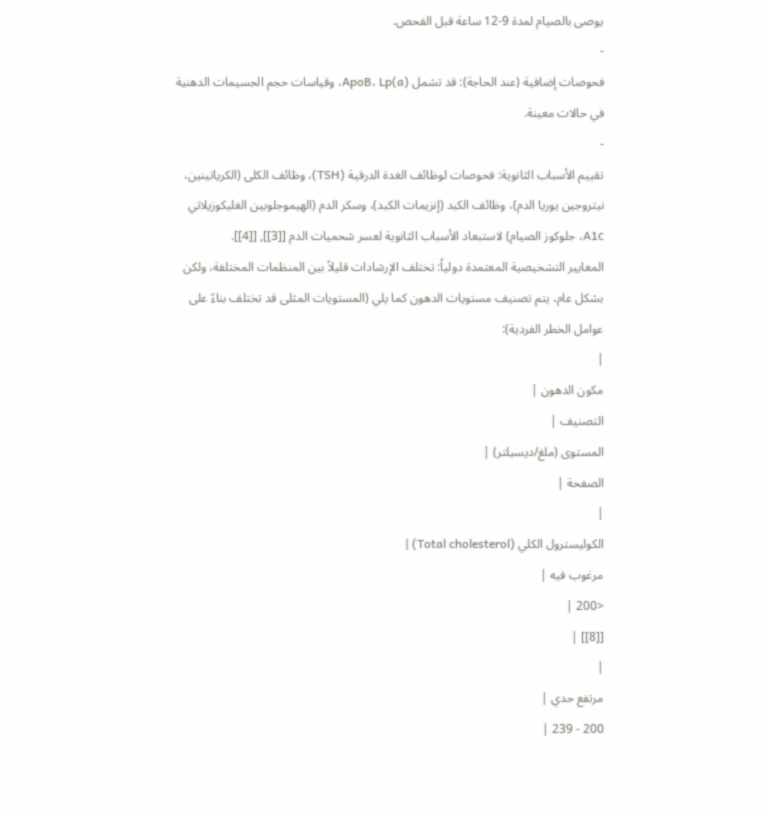يوصى بالصيام لمدة 9-12 ساعة قبل الفحص.
-
فحوصات إضافية (عند الحاجة): قد تشمل ApoB، Lp(a)، وقياسات حجم الجسيمات الدهنية في حالات معينة.
-
تقييم الأسباب الثانوية: فحوصات لوظائف الغدة الدرقية (TSH)، وظائف الكلى (الكرياتينين، نيتروجين يوريا الدم)، وظائف الكبد (إنزيمات الكبد)، وسكر الدم (الهيموجلوبين الغليكوزيلاتي A1c، جلوكوز الصيام) لاستبعاد الأسباب الثانوية لعسر شحميات الدم [[3]], [[4]].
المعايير التشخيصية المعتمدة دولياً: تختلف الإرشادات قليلاً بين المنظمات المختلفة، ولكن بشكل عام، يتم تصنيف مستويات الدهون كما يلي (المستويات المثلى قد تختلف بناءً على عوامل الخطر الفردية):
|
مكون الدهون |
التصنيف |
المستوى (ملغ/ديسيلتر) |
الصفحة |
|
الكوليسترول الكلي (Total cholesterol) |
مرغوب فيه |
<200 |
[[8]] |
|
مرتفع حدي |
200 - 239 |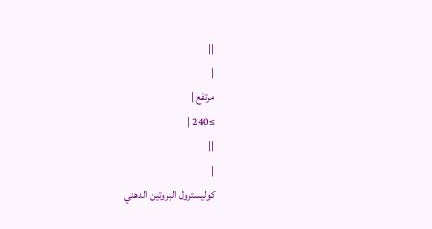||
|
مرتفع |
≥240 |
||
|
كوليسترول البروتين الدهني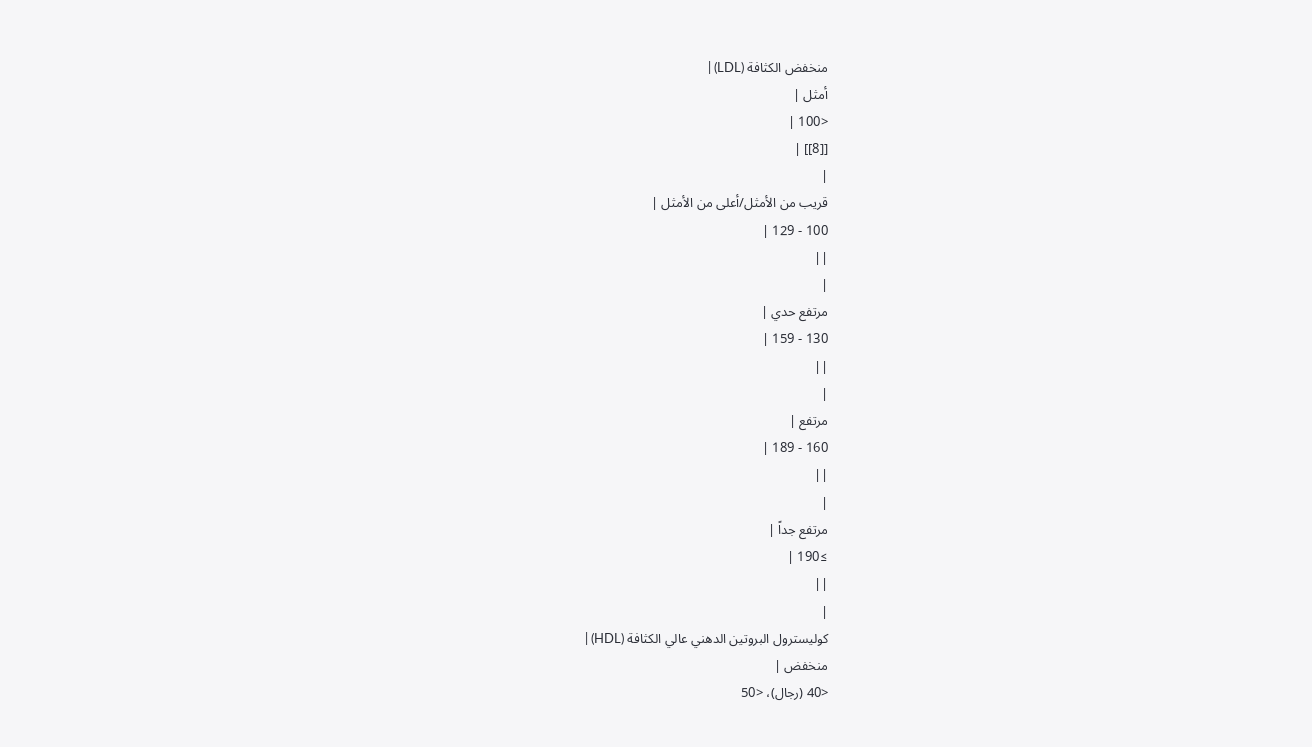منخفض الكثافة (LDL) |
أمثل |
<100 |
[[8]] |
|
قريب من الأمثل/أعلى من الأمثل |
100 - 129 |
||
|
مرتفع حدي |
130 - 159 |
||
|
مرتفع |
160 - 189 |
||
|
مرتفع جداً |
≥190 |
||
|
كوليسترول البروتين الدهني عالي الكثافة (HDL) |
منخفض |
<40 (رجال)، <50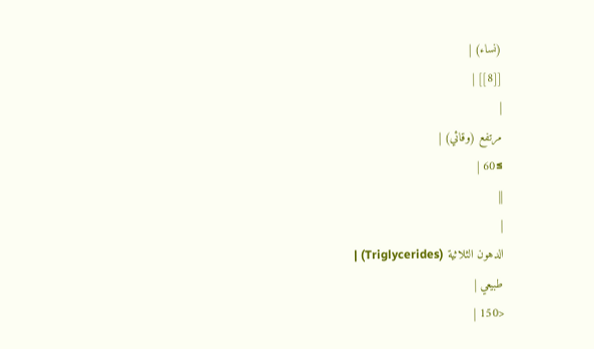(نساء) |
[[8]] |
|
مرتفع (وقائي) |
≥60 |
||
|
الدهون الثلاثية (Triglycerides) |
طبيعي |
<150 |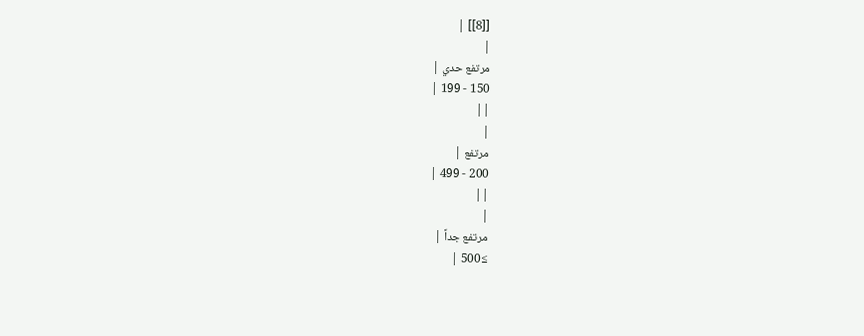[[8]] |
|
مرتفع حدي |
150 - 199 |
||
|
مرتفع |
200 - 499 |
||
|
مرتفع جداً |
≥500 |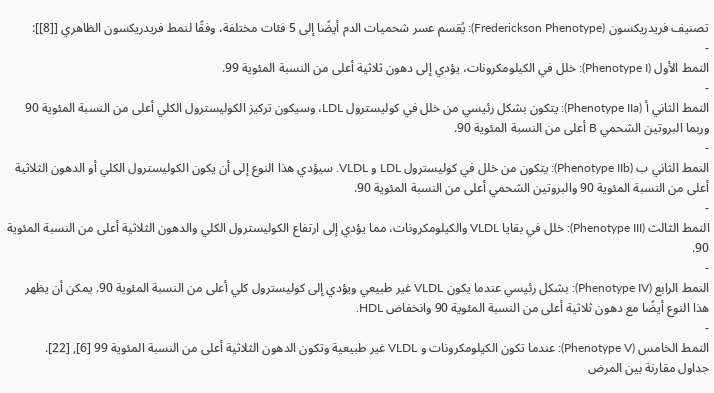تصنيف فريدريكسون (Frederickson Phenotype): يُقسم عسر شحميات الدم أيضًا إلى 5 فئات مختلفة، وفقًا لنمط فريدريكسون الظاهري [[8]]:
-
النمط الأول (Phenotype I): خلل في الكيلومكرونات، يؤدي إلى دهون ثلاثية أعلى من النسبة المئوية 99.
-
النمط الثاني أ (Phenotype IIa): يتكون بشكل رئيسي من خلل في كوليسترول LDL، وسيكون تركيز الكوليسترول الكلي أعلى من النسبة المئوية 90 وربما البروتين الشحمي B أعلى من النسبة المئوية 90.
-
النمط الثاني ب (Phenotype IIb): يتكون من خلل في كوليسترول LDL و VLDL. سيؤدي هذا النوع إلى أن يكون الكوليسترول الكلي أو الدهون الثلاثية أعلى من النسبة المئوية 90 والبروتين الشحمي أعلى من النسبة المئوية 90.
-
النمط الثالث (Phenotype III): خلل في بقايا VLDL والكيلومكرونات، مما يؤدي إلى ارتفاع الكوليسترول الكلي والدهون الثلاثية أعلى من النسبة المئوية 90.
-
النمط الرابع (Phenotype IV): بشكل رئيسي عندما يكون VLDL غير طبيعي ويؤدي إلى كوليسترول كلي أعلى من النسبة المئوية 90. يمكن أن يظهر هذا النوع أيضًا مع دهون ثلاثية أعلى من النسبة المئوية 90 وانخفاض HDL.
-
النمط الخامس (Phenotype V): عندما تكون الكيلومكرونات و VLDL غير طبيعية وتكون الدهون الثلاثية أعلى من النسبة المئوية 99 [6], [22].
جداول مقارنة بين المرض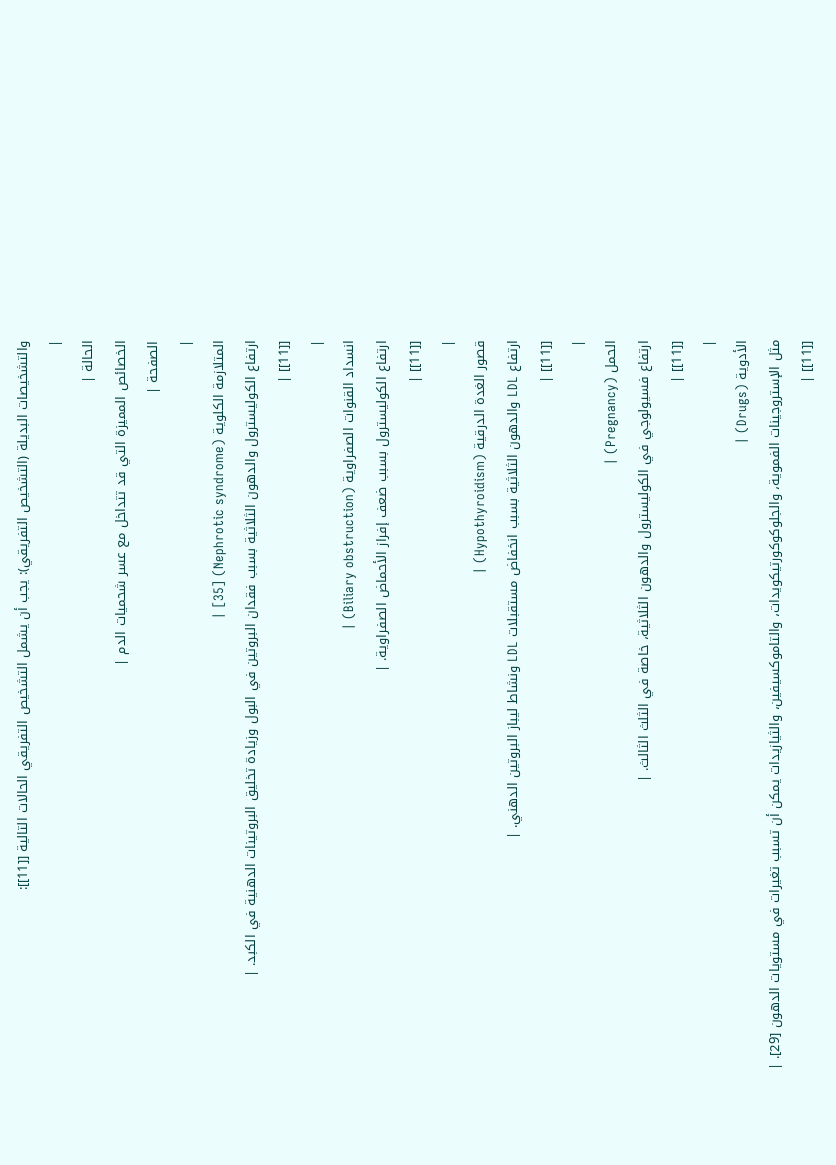والتشخيصات البديلة (التشخيص التفريقي): يجب أن يشمل التشخيص التفريقي الحالات التالية [[11]]:
|
الحالة |
الخصائص المميزة التي قد تتداخل مع عسر شحميات الدم |
الصفحة |
|
المتلازمة الكلوية (Nephrotic syndrome) [35] |
ارتفاع الكوليسترول والدهون الثلاثية بسبب فقدان البروتين في البول وزيادة تخليق البروتينات الدهنية في الكبد. |
[[11]] |
|
انسداد القنوات الصفراوية (Biliary obstruction) |
ارتفاع الكوليسترول بسبب ضعف إفراز الأحماض الصفراوية. |
[[11]] |
|
قصور الغدة الدرقية (Hypothyroidism) |
ارتفاع LDL والدهون الثلاثية بسبب انخفاض مستقبلات LDL ونشاط ليباز البروتين الدهني. |
[[11]] |
|
الحمل (Pregnancy) |
ارتفاع فسيولوجي في الكوليسترول والدهون الثلاثية، خاصة في الثلث الثالث. |
[[11]] |
|
الأدوية (Drugs) |
مثل الإستروجينات الفموية، والجلوكوكورتيكويدات، والتاموكسيفين، والثيازيدات يمكن أن تسبب تغيرات في مستويات الدهون [29]. |
[[11]] |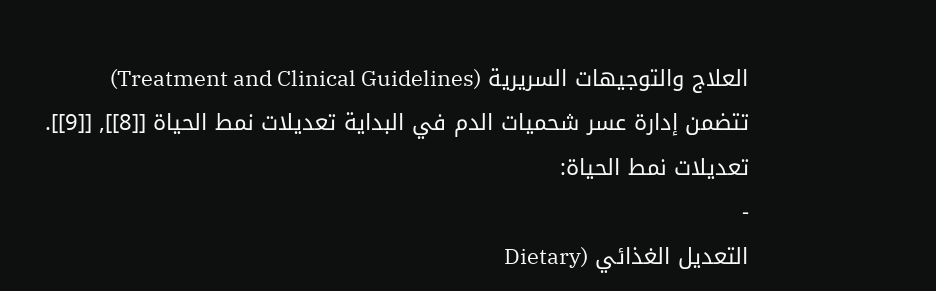العلاج والتوجيهات السريرية (Treatment and Clinical Guidelines)
تتضمن إدارة عسر شحميات الدم في البداية تعديلات نمط الحياة [[8]], [[9]].
تعديلات نمط الحياة:
-
التعديل الغذائي (Dietary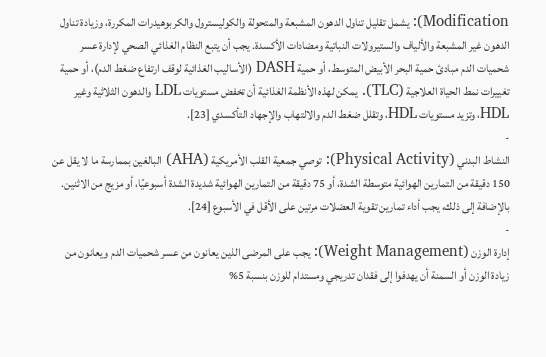Modification): يشمل تقليل تناول الدهون المشبعة والمتحولة والكوليسترول والكربوهيدرات المكررة، وزيادة تناول الدهون غير المشبعة والألياف والستيرولات النباتية ومضادات الأكسدة. يجب أن يتبع النظام الغذائي الصحي لإدارة عسر شحميات الدم مبادئ حمية البحر الأبيض المتوسط، أو حمية DASH (الأساليب الغذائية لوقف ارتفاع ضغط الدم)، أو حمية تغييرات نمط الحياة العلاجية (TLC). يمكن لهذه الأنظمة الغذائية أن تخفض مستويات LDL والدهون الثلاثية وغير HDL، وتزيد مستويات HDL، وتقلل ضغط الدم والالتهاب والإجهاد التأكسدي [23].
-
النشاط البدني (Physical Activity): توصي جمعية القلب الأمريكية (AHA) البالغين بممارسة ما لا يقل عن 150 دقيقة من التمارين الهوائية متوسطة الشدة، أو 75 دقيقة من التمارين الهوائية شديدة الشدة أسبوعيًا، أو مزيج من الاثنين. بالإضافة إلى ذلك، يجب أداء تمارين تقوية العضلات مرتين على الأقل في الأسبوع [24].
-
إدارة الوزن (Weight Management): يجب على المرضى الذين يعانون من عسر شحميات الدم ويعانون من زيادة الوزن أو السمنة أن يهدفوا إلى فقدان تدريجي ومستدام للوزن بنسبة 5%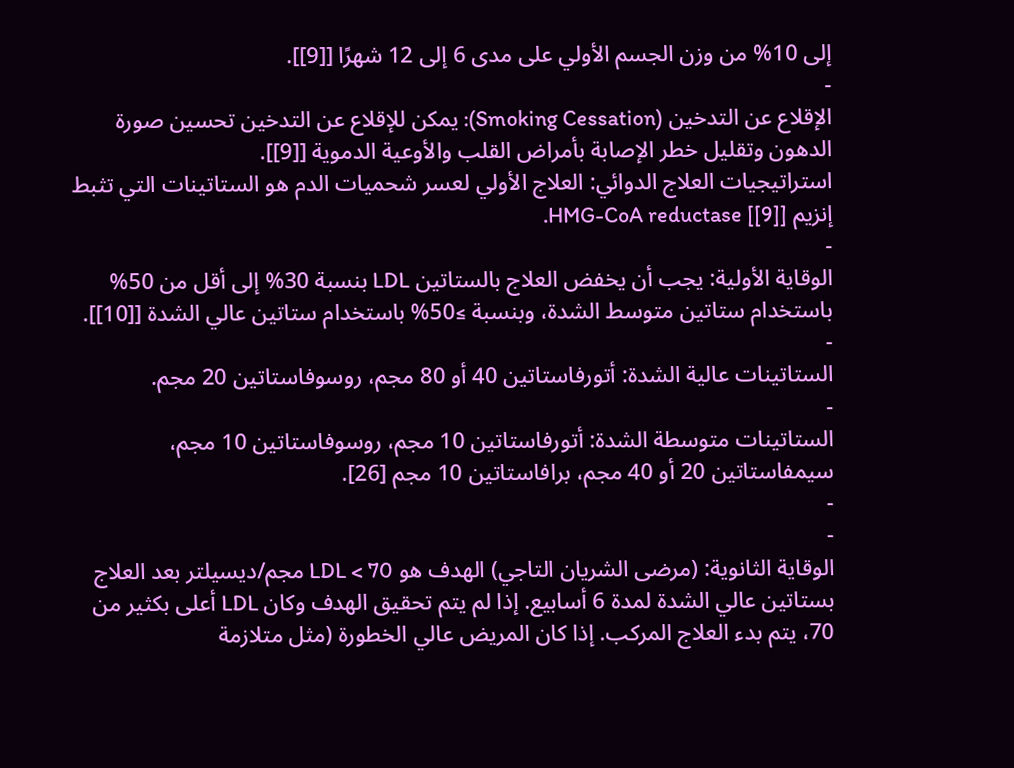إلى 10% من وزن الجسم الأولي على مدى 6 إلى 12 شهرًا [[9]].
-
الإقلاع عن التدخين (Smoking Cessation): يمكن للإقلاع عن التدخين تحسين صورة الدهون وتقليل خطر الإصابة بأمراض القلب والأوعية الدموية [[9]].
استراتيجيات العلاج الدوائي: العلاج الأولي لعسر شحميات الدم هو الستاتينات التي تثبط إنزيم HMG-CoA reductase [[9]].
-
الوقاية الأولية: يجب أن يخفض العلاج بالستاتين LDL بنسبة 30% إلى أقل من 50% باستخدام ستاتين متوسط الشدة، وبنسبة ≥50% باستخدام ستاتين عالي الشدة [[10]].
-
الستاتينات عالية الشدة: أتورفاستاتين 40 أو 80 مجم، روسوفاستاتين 20 مجم.
-
الستاتينات متوسطة الشدة: أتورفاستاتين 10 مجم، روسوفاستاتين 10 مجم، سيمفاستاتين 20 أو 40 مجم، برافاستاتين 10 مجم [26].
-
-
الوقاية الثانوية: (مرضى الشريان التاجي) الهدف هو LDL < 70 مجم/ديسيلتر بعد العلاج بستاتين عالي الشدة لمدة 6 أسابيع. إذا لم يتم تحقيق الهدف وكان LDL أعلى بكثير من 70، يتم بدء العلاج المركب. إذا كان المريض عالي الخطورة (مثل متلازمة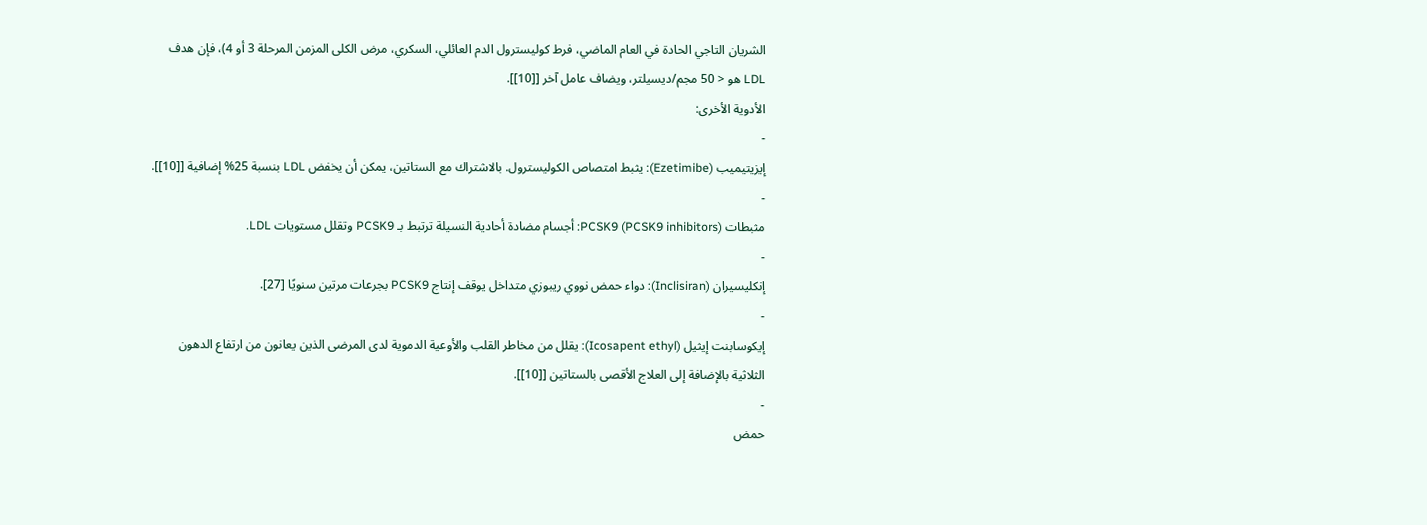الشريان التاجي الحادة في العام الماضي، فرط كوليسترول الدم العائلي، السكري، مرض الكلى المزمن المرحلة 3 أو 4)، فإن هدف LDL هو < 50 مجم/ديسيلتر، ويضاف عامل آخر [[10]].
الأدوية الأخرى:
-
إيزيتيميب (Ezetimibe): يثبط امتصاص الكوليسترول. بالاشتراك مع الستاتين، يمكن أن يخفض LDL بنسبة 25% إضافية [[10]].
-
مثبطات PCSK9 (PCSK9 inhibitors): أجسام مضادة أحادية النسيلة ترتبط بـ PCSK9 وتقلل مستويات LDL.
-
إنكليسيران (Inclisiran): دواء حمض نووي ريبوزي متداخل يوقف إنتاج PCSK9 بجرعات مرتين سنويًا [27].
-
إيكوسابنت إيثيل (Icosapent ethyl): يقلل من مخاطر القلب والأوعية الدموية لدى المرضى الذين يعانون من ارتفاع الدهون الثلاثية بالإضافة إلى العلاج الأقصى بالستاتين [[10]].
-
حمض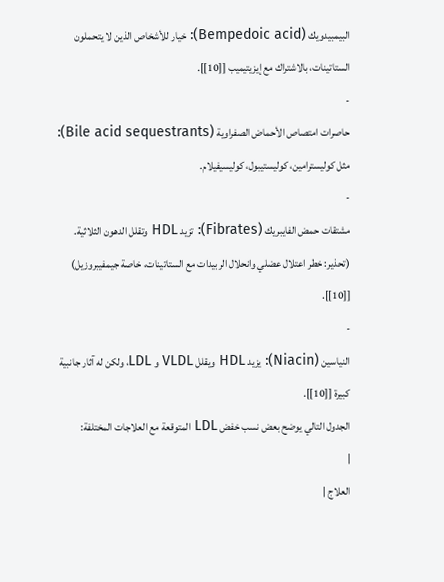البيمبيدويك (Bempedoic acid): خيار للأشخاص الذين لا يتحملون الستاتينات، بالاشتراك مع إيزيتيميب [[10]].
-
حاصرات امتصاص الأحماض الصفراوية (Bile acid sequestrants): مثل كوليسترامين، كوليستيبول، كوليسيفيلام.
-
مشتقات حمض الفايبريك (Fibrates): تزيد HDL وتقلل الدهون الثلاثية. (تحذير: خطر اعتلال عضلي وانحلال الربيدات مع الستاتينات، خاصة جيمفيبروزيل) [[10]].
-
النياسين (Niacin): يزيد HDL ويقلل VLDL و LDL، ولكن له آثار جانبية كبيرة [[10]].
الجدول التالي يوضح بعض نسب خفض LDL المتوقعة مع العلاجات المختلفة:
|
العلاج |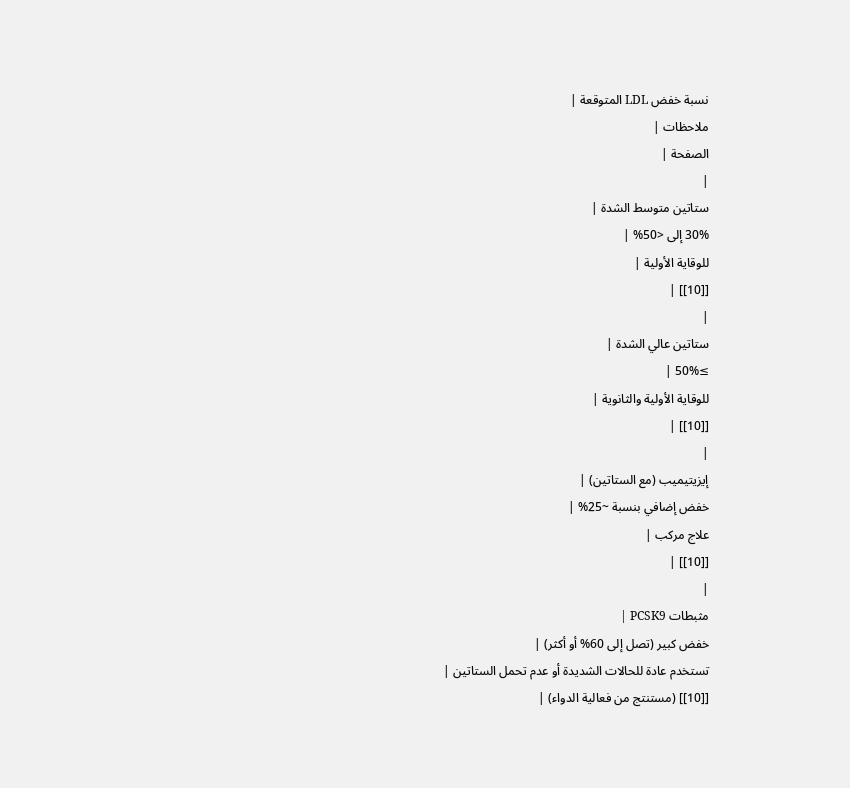نسبة خفض LDL المتوقعة |
ملاحظات |
الصفحة |
|
ستاتين متوسط الشدة |
30% إلى <50% |
للوقاية الأولية |
[[10]] |
|
ستاتين عالي الشدة |
≥50% |
للوقاية الأولية والثانوية |
[[10]] |
|
إيزيتيميب (مع الستاتين) |
خفض إضافي بنسبة ~25% |
علاج مركب |
[[10]] |
|
مثبطات PCSK9 |
خفض كبير (تصل إلى 60% أو أكثر) |
تستخدم عادة للحالات الشديدة أو عدم تحمل الستاتين |
[[10]] (مستنتج من فعالية الدواء) |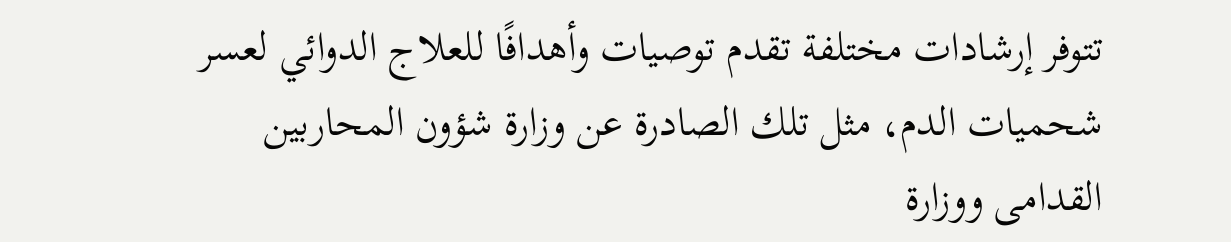تتوفر إرشادات مختلفة تقدم توصيات وأهدافًا للعلاج الدوائي لعسر شحميات الدم، مثل تلك الصادرة عن وزارة شؤون المحاربين القدامى ووزارة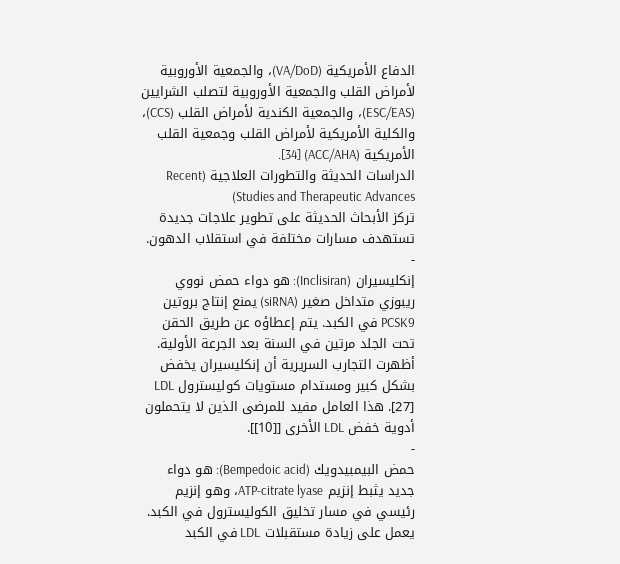الدفاع الأمريكية (VA/DoD)، والجمعية الأوروبية لأمراض القلب والجمعية الأوروبية لتصلب الشرايين (ESC/EAS)، والجمعية الكندية لأمراض القلب (CCS)، والكلية الأمريكية لأمراض القلب وجمعية القلب الأمريكية (ACC/AHA) [34].
الدراسات الحديثة والتطورات العلاجية (Recent Studies and Therapeutic Advances)
تركز الأبحاث الحديثة على تطوير علاجات جديدة تستهدف مسارات مختلفة في استقلاب الدهون.
-
إنكليسيران (Inclisiran): هو دواء حمض نووي ريبوزي متداخل صغير (siRNA) يمنع إنتاج بروتين PCSK9 في الكبد. يتم إعطاؤه عن طريق الحقن تحت الجلد مرتين في السنة بعد الجرعة الأولية. أظهرت التجارب السريرية أن إنكليسيران يخفض بشكل كبير ومستدام مستويات كوليسترول LDL [27]. هذا العامل مفيد للمرضى الذين لا يتحملون أدوية خفض LDL الأخرى [[10]].
-
حمض البيمبيدويك (Bempedoic acid): هو دواء جديد يثبط إنزيم ATP-citrate lyase، وهو إنزيم رئيسي في مسار تخليق الكوليسترول في الكبد. يعمل على زيادة مستقبلات LDL في الكبد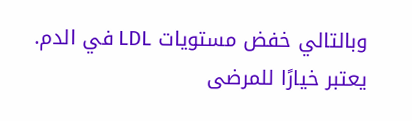وبالتالي خفض مستويات LDL في الدم. يعتبر خيارًا للمرضى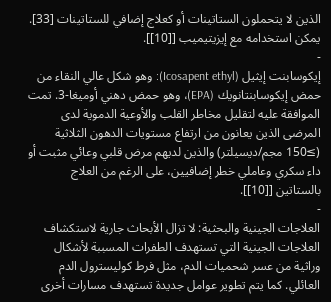الذين لا يتحملون الستاتينات أو كعلاج إضافي للستاتينات [33]. يمكن استخدامه مع إيزيتيميب [[10]].
-
إيكوسابنت إيثيل (Icosapent ethyl): وهو شكل عالي النقاء من حمض إيكوسابنتانويك (EPA)، وهو حمض دهني أوميغا-3. تمت الموافقة عليه لتقليل مخاطر القلب والأوعية الدموية لدى المرضى الذين يعانون من ارتفاع مستويات الدهون الثلاثية (≥150 مجم/ديسيلتر) والذين لديهم مرض قلبي وعائي مثبت أو داء سكري وعاملي خطر إضافيين، على الرغم من العلاج بالستاتين [[10]].
-
العلاجات الجينية والبحثية: لا تزال الأبحاث جارية لاستكشاف العلاجات الجينية التي تستهدف الطفرات المسببة لأشكال وراثية من عسر شحميات الدم، مثل فرط كوليسترول الدم العائلي. كما يتم تطوير عوامل جديدة تستهدف مسارات أخرى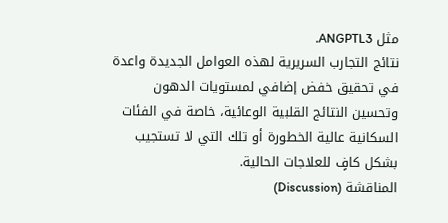مثل ANGPTL3.
نتائج التجارب السريرية لهذه العوامل الجديدة واعدة في تحقيق خفض إضافي لمستويات الدهون وتحسين النتائج القلبية الوعائية، خاصة في الفئات السكانية عالية الخطورة أو تلك التي لا تستجيب بشكل كافٍ للعلاجات الحالية.
المناقشة (Discussion)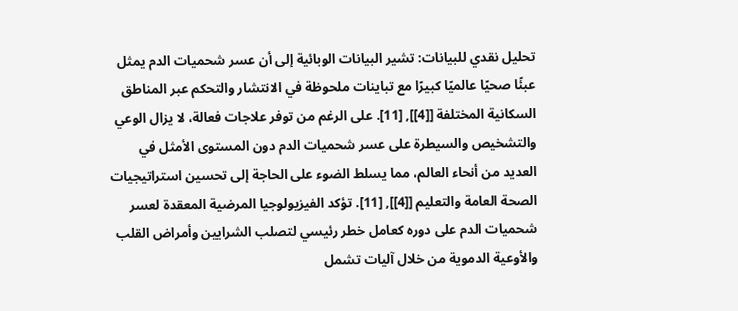تحليل نقدي للبيانات: تشير البيانات الوبائية إلى أن عسر شحميات الدم يمثل عبئًا صحيًا عالميًا كبيرًا مع تباينات ملحوظة في الانتشار والتحكم عبر المناطق السكانية المختلفة [[4]], [11]. على الرغم من توفر علاجات فعالة، لا يزال الوعي والتشخيص والسيطرة على عسر شحميات الدم دون المستوى الأمثل في العديد من أنحاء العالم، مما يسلط الضوء على الحاجة إلى تحسين استراتيجيات الصحة العامة والتعليم [[4]], [11]. تؤكد الفيزيولوجيا المرضية المعقدة لعسر شحميات الدم على دوره كعامل خطر رئيسي لتصلب الشرايين وأمراض القلب والأوعية الدموية من خلال آليات تشمل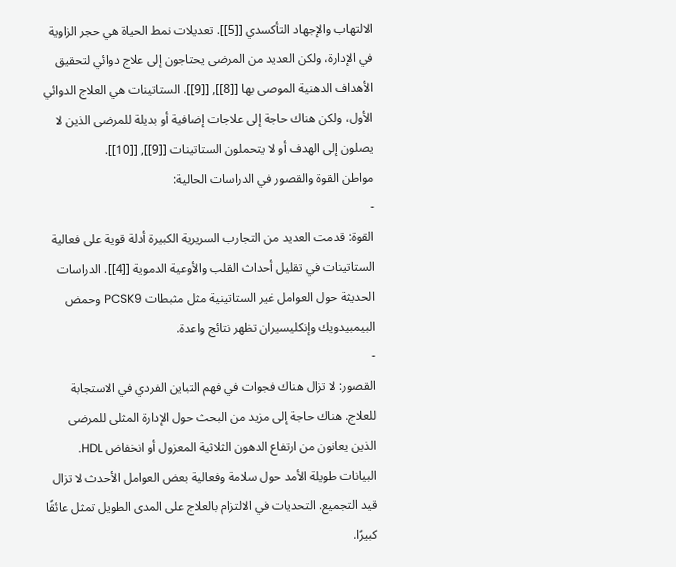الالتهاب والإجهاد التأكسدي [[5]]. تعديلات نمط الحياة هي حجر الزاوية في الإدارة، ولكن العديد من المرضى يحتاجون إلى علاج دوائي لتحقيق الأهداف الدهنية الموصى بها [[8]], [[9]]. الستاتينات هي العلاج الدوائي الأول، ولكن هناك حاجة إلى علاجات إضافية أو بديلة للمرضى الذين لا يصلون إلى الهدف أو لا يتحملون الستاتينات [[9]], [[10]].
مواطن القوة والقصور في الدراسات الحالية:
-
القوة: قدمت العديد من التجارب السريرية الكبيرة أدلة قوية على فعالية الستاتينات في تقليل أحداث القلب والأوعية الدموية [[4]]. الدراسات الحديثة حول العوامل غير الستاتينية مثل مثبطات PCSK9 وحمض البيمبيدويك وإنكليسيران تظهر نتائج واعدة.
-
القصور: لا تزال هناك فجوات في فهم التباين الفردي في الاستجابة للعلاج. هناك حاجة إلى مزيد من البحث حول الإدارة المثلى للمرضى الذين يعانون من ارتفاع الدهون الثلاثية المعزول أو انخفاض HDL. البيانات طويلة الأمد حول سلامة وفعالية بعض العوامل الأحدث لا تزال قيد التجميع. التحديات في الالتزام بالعلاج على المدى الطويل تمثل عائقًا كبيرًا.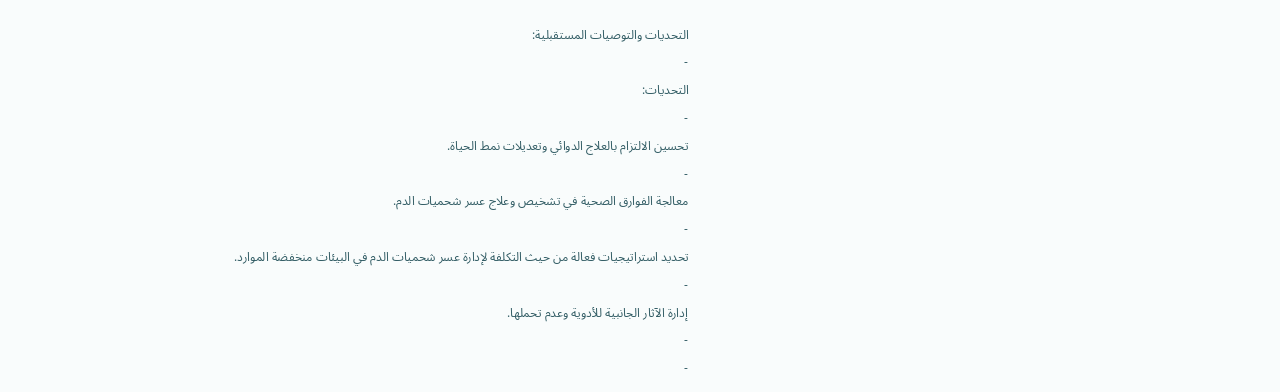التحديات والتوصيات المستقبلية:
-
التحديات:
-
تحسين الالتزام بالعلاج الدوائي وتعديلات نمط الحياة.
-
معالجة الفوارق الصحية في تشخيص وعلاج عسر شحميات الدم.
-
تحديد استراتيجيات فعالة من حيث التكلفة لإدارة عسر شحميات الدم في البيئات منخفضة الموارد.
-
إدارة الآثار الجانبية للأدوية وعدم تحملها.
-
-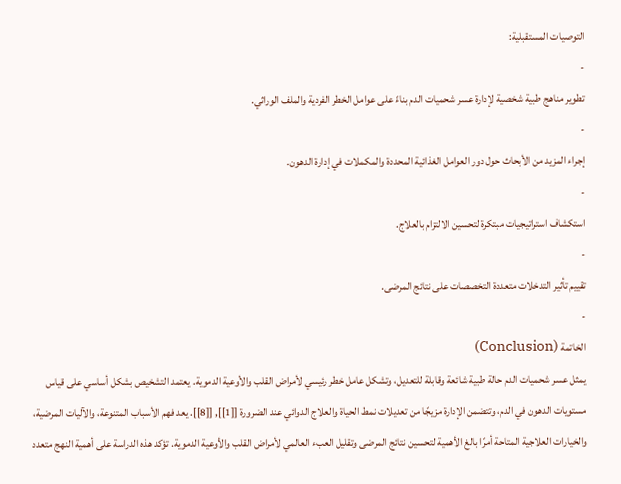التوصيات المستقبلية:
-
تطوير مناهج طبية شخصية لإدارة عسر شحميات الدم بناءً على عوامل الخطر الفردية والملف الوراثي.
-
إجراء المزيد من الأبحاث حول دور العوامل الغذائية المحددة والمكملات في إدارة الدهون.
-
استكشاف استراتيجيات مبتكرة لتحسين الالتزام بالعلاج.
-
تقييم تأثير التدخلات متعددة التخصصات على نتائج المرضى.
-
الخاتمة (Conclusion)
يمثل عسر شحميات الدم حالة طبية شائعة وقابلة للتعديل، وتشكل عامل خطر رئيسي لأمراض القلب والأوعية الدموية. يعتمد التشخيص بشكل أساسي على قياس مستويات الدهون في الدم، وتتضمن الإدارة مزيجًا من تعديلات نمط الحياة والعلاج الدوائي عند الضرورة [[1]], [[8]]. يعد فهم الأسباب المتنوعة، والآليات المرضية، والخيارات العلاجية المتاحة أمرًا بالغ الأهمية لتحسين نتائج المرضى وتقليل العبء العالمي لأمراض القلب والأوعية الدموية. تؤكد هذه الدراسة على أهمية النهج متعدد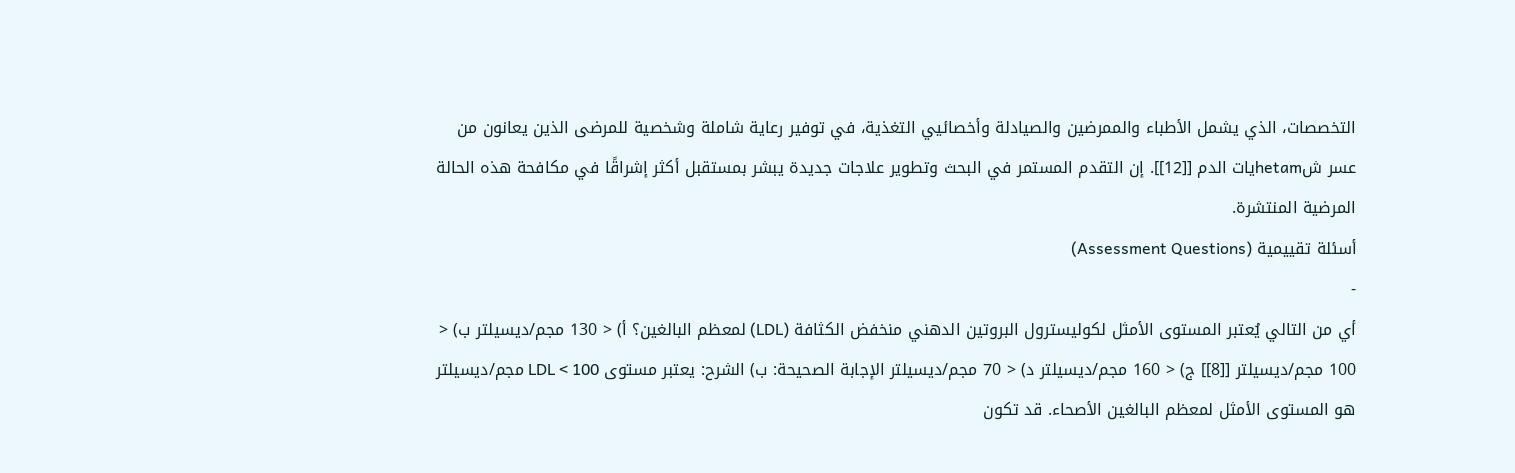التخصصات، الذي يشمل الأطباء والممرضين والصيادلة وأخصائيي التغذية، في توفير رعاية شاملة وشخصية للمرضى الذين يعانون من عسر شhetamيات الدم [[12]]. إن التقدم المستمر في البحث وتطوير علاجات جديدة يبشر بمستقبل أكثر إشراقًا في مكافحة هذه الحالة المرضية المنتشرة.
أسئلة تقييمية (Assessment Questions)
-
أي من التالي يُعتبر المستوى الأمثل لكوليسترول البروتين الدهني منخفض الكثافة (LDL) لمعظم البالغين؟ أ) < 130 مجم/ديسيلتر ب) < 100 مجم/ديسيلتر [[8]] ج) < 160 مجم/ديسيلتر د) < 70 مجم/ديسيلتر الإجابة الصحيحة: ب) الشرح: يعتبر مستوى LDL < 100 مجم/ديسيلتر هو المستوى الأمثل لمعظم البالغين الأصحاء. قد تكون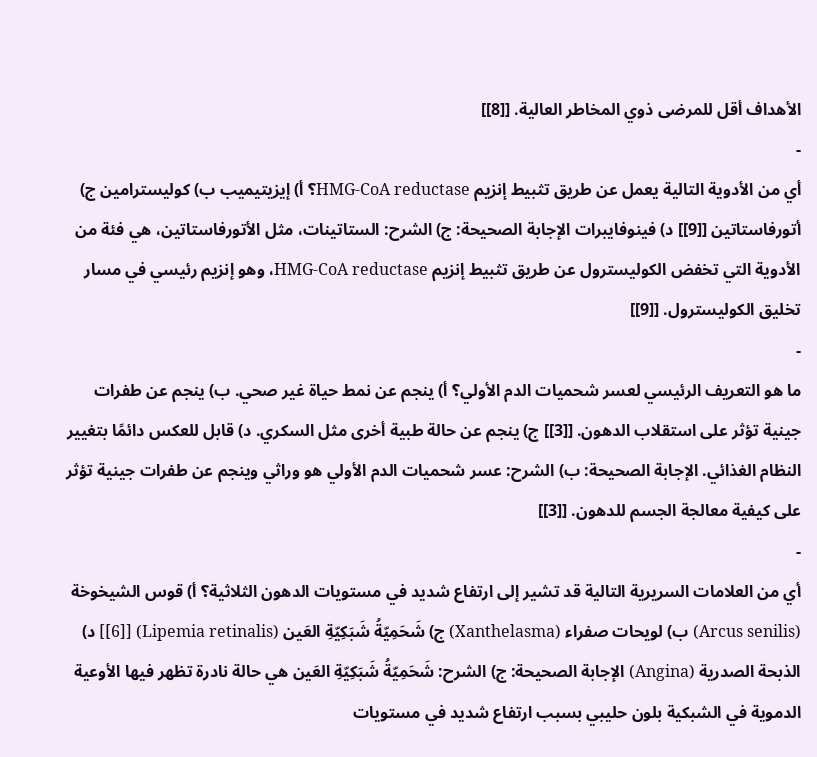الأهداف أقل للمرضى ذوي المخاطر العالية. [[8]]
-
أي من الأدوية التالية يعمل عن طريق تثبيط إنزيم HMG-CoA reductase؟ أ) إيزيتيميب ب) كوليسترامين ج) أتورفاستاتين [[9]] د) فينوفايبرات الإجابة الصحيحة: ج) الشرح: الستاتينات، مثل الأتورفاستاتين، هي فئة من الأدوية التي تخفض الكوليسترول عن طريق تثبيط إنزيم HMG-CoA reductase، وهو إنزيم رئيسي في مسار تخليق الكوليسترول. [[9]]
-
ما هو التعريف الرئيسي لعسر شحميات الدم الأولي؟ أ) ينجم عن نمط حياة غير صحي. ب) ينجم عن طفرات جينية تؤثر على استقلاب الدهون. [[3]] ج) ينجم عن حالة طبية أخرى مثل السكري. د) قابل للعكس دائمًا بتغيير النظام الغذائي. الإجابة الصحيحة: ب) الشرح: عسر شحميات الدم الأولي هو وراثي وينجم عن طفرات جينية تؤثر على كيفية معالجة الجسم للدهون. [[3]]
-
أي من العلامات السريرية التالية قد تشير إلى ارتفاع شديد في مستويات الدهون الثلاثية؟ أ) قوس الشيخوخة (Arcus senilis) ب) لويحات صفراء (Xanthelasma) ج) شَحَمِيّةُ شَبَكِيّةِ العَين (Lipemia retinalis) [[6]] د) الذبحة الصدرية (Angina) الإجابة الصحيحة: ج) الشرح: شَحَمِيّةُ شَبَكِيّةِ العَين هي حالة نادرة تظهر فيها الأوعية الدموية في الشبكية بلون حليبي بسبب ارتفاع شديد في مستويات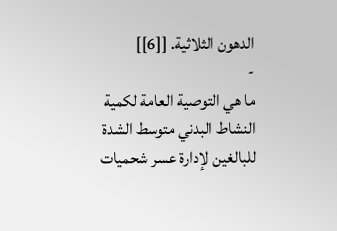الدهون الثلاثية. [[6]]
-
ما هي التوصية العامة لكمية النشاط البدني متوسط الشدة للبالغين لإدارة عسر شحميات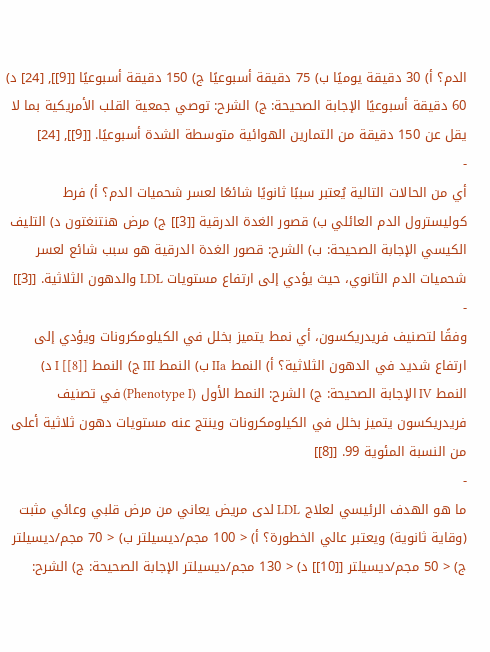الدم؟ أ) 30 دقيقة يوميًا ب) 75 دقيقة أسبوعيًا ج) 150 دقيقة أسبوعيًا [[9]], [24] د) 60 دقيقة أسبوعيًا الإجابة الصحيحة: ج) الشرح: توصي جمعية القلب الأمريكية بما لا يقل عن 150 دقيقة من التمارين الهوائية متوسطة الشدة أسبوعيًا. [[9]], [24]
-
أي من الحالات التالية يُعتبر سببًا ثانويًا شائعًا لعسر شحميات الدم؟ أ) فرط كوليسترول الدم العائلي ب) قصور الغدة الدرقية [[3]] ج) مرض هنتنغتون د) التليف الكيسي الإجابة الصحيحة: ب) الشرح: قصور الغدة الدرقية هو سبب شائع لعسر شحميات الدم الثانوي، حيث يؤدي إلى ارتفاع مستويات LDL والدهون الثلاثية. [[3]]
-
وفقًا لتصنيف فريدريكسون، أي نمط يتميز بخلل في الكيلومكرونات ويؤدي إلى ارتفاع شديد في الدهون الثلاثية؟ أ) النمط IIa ب) النمط III ج) النمط I [[8]] د) النمط IV الإجابة الصحيحة: ج) الشرح: النمط الأول (Phenotype I) في تصنيف فريدريكسون يتميز بخلل في الكيلومكرونات وينتج عنه مستويات دهون ثلاثية أعلى من النسبة المئوية 99. [[8]]
-
ما هو الهدف الرئيسي لعلاج LDL لدى مريض يعاني من مرض قلبي وعائي مثبت (وقاية ثانوية) ويعتبر عالي الخطورة؟ أ) < 100 مجم/ديسيلتر ب) < 70 مجم/ديسيلتر ج) < 50 مجم/ديسيلتر [[10]] د) < 130 مجم/ديسيلتر الإجابة الصحيحة: ج) الشرح: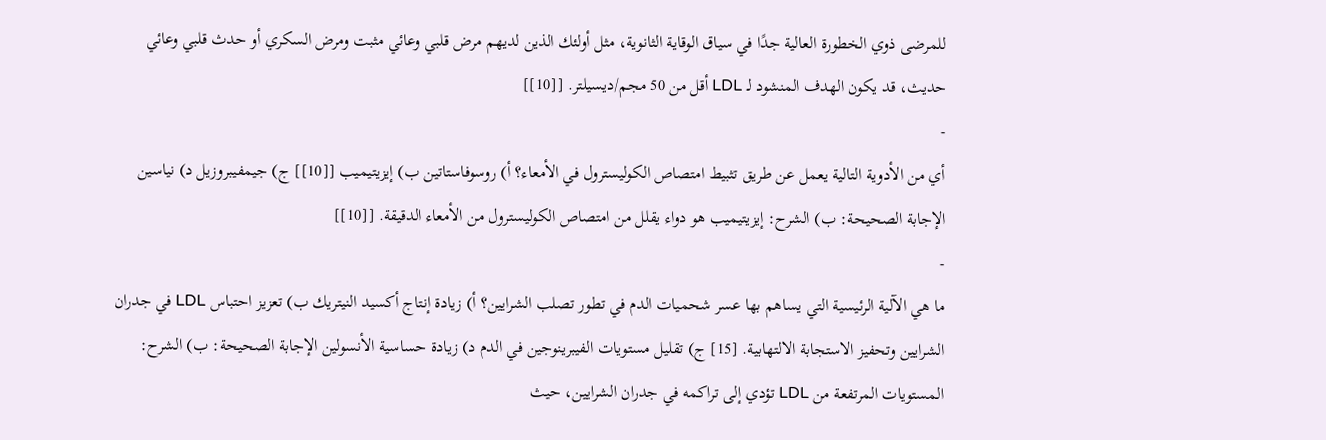للمرضى ذوي الخطورة العالية جدًا في سياق الوقاية الثانوية، مثل أولئك الذين لديهم مرض قلبي وعائي مثبت ومرض السكري أو حدث قلبي وعائي حديث، قد يكون الهدف المنشود لـ LDL أقل من 50 مجم/ديسيلتر. [[10]]
-
أي من الأدوية التالية يعمل عن طريق تثبيط امتصاص الكوليسترول في الأمعاء؟ أ) روسوفاستاتين ب) إيزيتيميب [[10]] ج) جيمفيبروزيل د) نياسين الإجابة الصحيحة: ب) الشرح: إيزيتيميب هو دواء يقلل من امتصاص الكوليسترول من الأمعاء الدقيقة. [[10]]
-
ما هي الآلية الرئيسية التي يساهم بها عسر شحميات الدم في تطور تصلب الشرايين؟ أ) زيادة إنتاج أكسيد النيتريك ب) تعزيز احتباس LDL في جدران الشرايين وتحفيز الاستجابة الالتهابية. [15] ج) تقليل مستويات الفيبرينوجين في الدم د) زيادة حساسية الأنسولين الإجابة الصحيحة: ب) الشرح: المستويات المرتفعة من LDL تؤدي إلى تراكمه في جدران الشرايين، حيث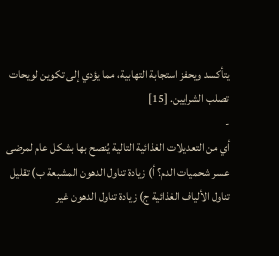يتأكسد ويحفز استجابة التهابية، مما يؤدي إلى تكوين لويحات تصلب الشرايين. [15]
-
أي من التعديلات الغذائية التالية يُنصح بها بشكل عام لمرضى عسر شحميات الدم؟ أ) زيادة تناول الدهون المشبعة ب) تقليل تناول الألياف الغذائية ج) زيادة تناول الدهون غير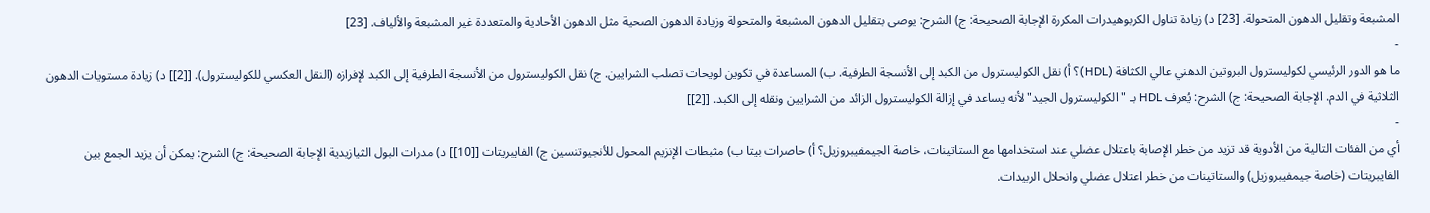المشبعة وتقليل الدهون المتحولة. [23] د) زيادة تناول الكربوهيدرات المكررة الإجابة الصحيحة: ج) الشرح: يوصى بتقليل الدهون المشبعة والمتحولة وزيادة الدهون الصحية مثل الدهون الأحادية والمتعددة غير المشبعة والألياف. [23]
-
ما هو الدور الرئيسي لكوليسترول البروتين الدهني عالي الكثافة (HDL)؟ أ) نقل الكوليسترول من الكبد إلى الأنسجة الطرفية. ب) المساعدة في تكوين لويحات تصلب الشرايين. ج) نقل الكوليسترول من الأنسجة الطرفية إلى الكبد لإفرازه (النقل العكسي للكوليسترول). [[2]] د) زيادة مستويات الدهون الثلاثية في الدم. الإجابة الصحيحة: ج) الشرح: يُعرف HDL بـ "الكوليسترول الجيد" لأنه يساعد في إزالة الكوليسترول الزائد من الشرايين ونقله إلى الكبد. [[2]]
-
أي من الفئات التالية من الأدوية قد تزيد من خطر الإصابة باعتلال عضلي عند استخدامها مع الستاتينات، خاصة الجيمفيبروزيل؟ أ) حاصرات بيتا ب) مثبطات الإنزيم المحول للأنجيوتنسين ج) الفايبريتات [[10]] د) مدرات البول الثيازيدية الإجابة الصحيحة: ج) الشرح: يمكن أن يزيد الجمع بين الفايبريتات (خاصة جيمفيبروزيل) والستاتينات من خطر اعتلال عضلي وانحلال الربيدات.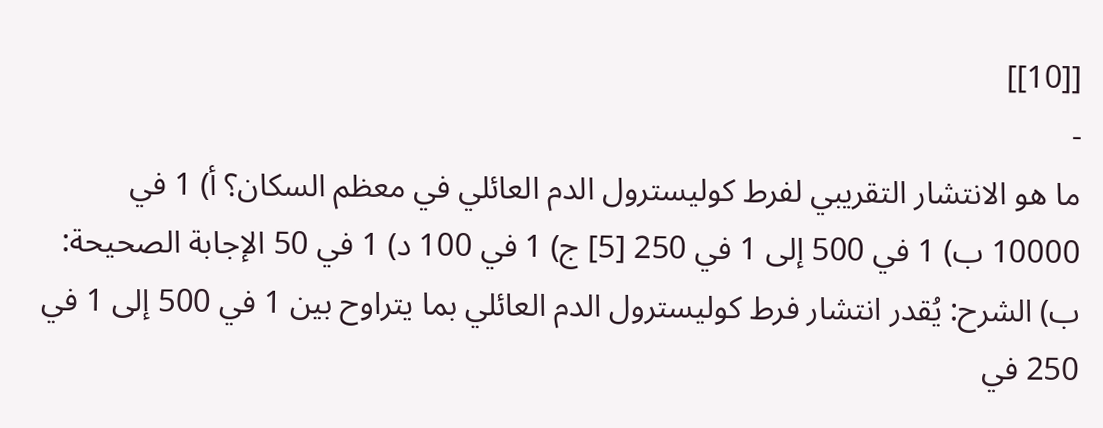[[10]]
-
ما هو الانتشار التقريبي لفرط كوليسترول الدم العائلي في معظم السكان؟ أ) 1 في 10000 ب) 1 في 500 إلى 1 في 250 [5] ج) 1 في 100 د) 1 في 50 الإجابة الصحيحة: ب) الشرح: يُقدر انتشار فرط كوليسترول الدم العائلي بما يتراوح بين 1 في 500 إلى 1 في 250 في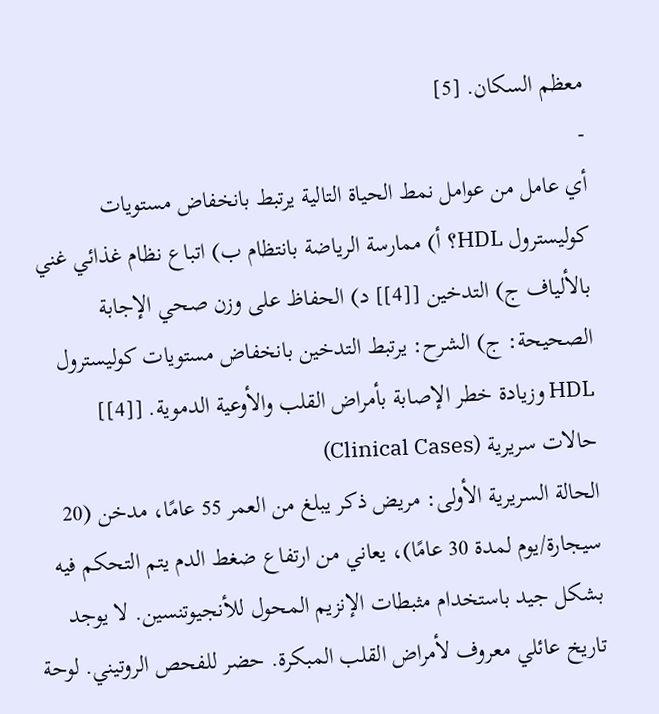معظم السكان. [5]
-
أي عامل من عوامل نمط الحياة التالية يرتبط بانخفاض مستويات كوليسترول HDL؟ أ) ممارسة الرياضة بانتظام ب) اتباع نظام غذائي غني بالألياف ج) التدخين [[4]] د) الحفاظ على وزن صحي الإجابة الصحيحة: ج) الشرح: يرتبط التدخين بانخفاض مستويات كوليسترول HDL وزيادة خطر الإصابة بأمراض القلب والأوعية الدموية. [[4]]
حالات سريرية (Clinical Cases)
الحالة السريرية الأولى: مريض ذكر يبلغ من العمر 55 عامًا، مدخن (20 سيجارة/يوم لمدة 30 عامًا)، يعاني من ارتفاع ضغط الدم يتم التحكم فيه بشكل جيد باستخدام مثبطات الإنزيم المحول للأنجيوتنسين. لا يوجد تاريخ عائلي معروف لأمراض القلب المبكرة. حضر للفحص الروتيني. لوحة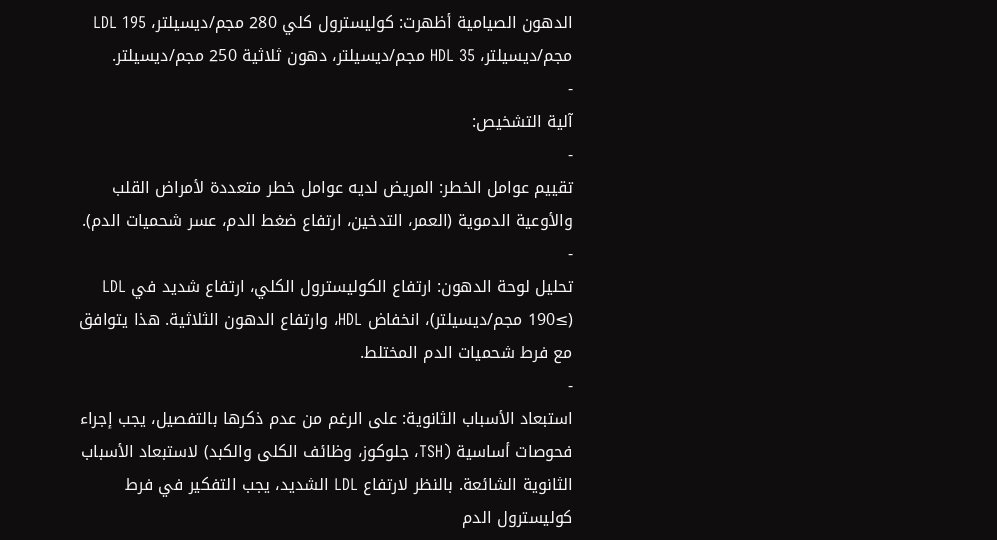الدهون الصيامية أظهرت: كوليسترول كلي 280 مجم/ديسيلتر، LDL 195 مجم/ديسيلتر، HDL 35 مجم/ديسيلتر، دهون ثلاثية 250 مجم/ديسيلتر.
-
آلية التشخيص:
-
تقييم عوامل الخطر: المريض لديه عوامل خطر متعددة لأمراض القلب والأوعية الدموية (العمر، التدخين، ارتفاع ضغط الدم، عسر شحميات الدم).
-
تحليل لوحة الدهون: ارتفاع الكوليسترول الكلي، ارتفاع شديد في LDL (≥190 مجم/ديسيلتر)، انخفاض HDL، وارتفاع الدهون الثلاثية. هذا يتوافق مع فرط شحميات الدم المختلط.
-
استبعاد الأسباب الثانوية: على الرغم من عدم ذكرها بالتفصيل، يجب إجراء فحوصات أساسية (TSH، جلوكوز، وظائف الكلى والكبد) لاستبعاد الأسباب الثانوية الشائعة. بالنظر لارتفاع LDL الشديد، يجب التفكير في فرط كوليسترول الدم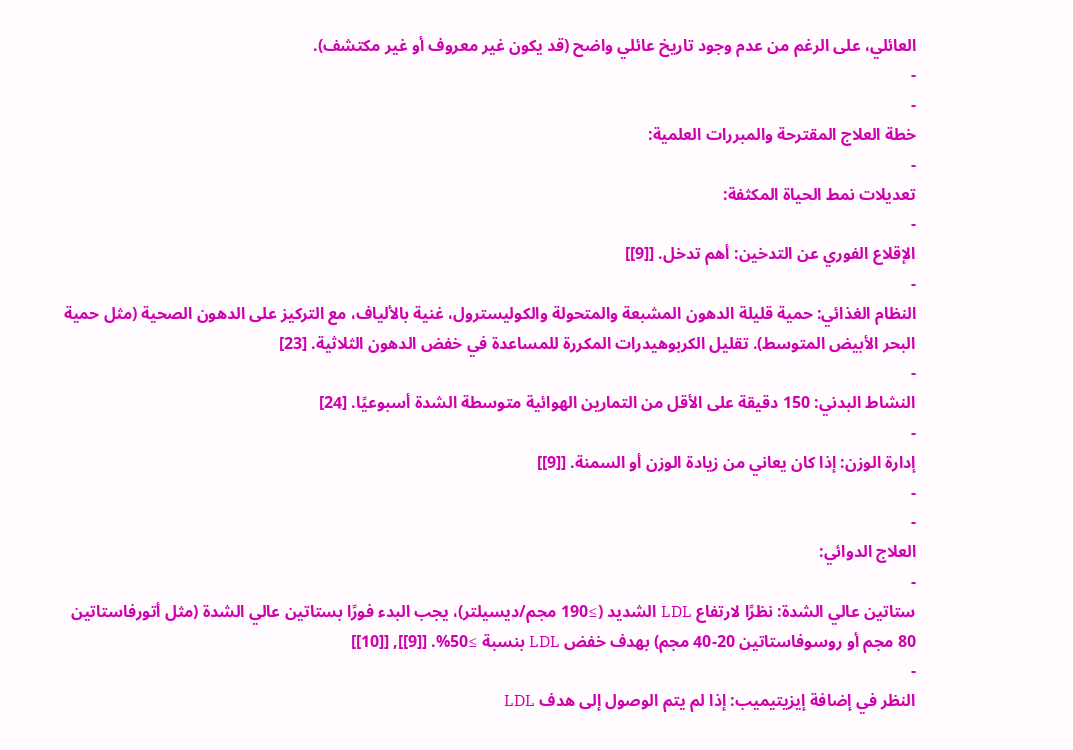العائلي، على الرغم من عدم وجود تاريخ عائلي واضح (قد يكون غير معروف أو غير مكتشف).
-
-
خطة العلاج المقترحة والمبررات العلمية:
-
تعديلات نمط الحياة المكثفة:
-
الإقلاع الفوري عن التدخين: أهم تدخل. [[9]]
-
النظام الغذائي: حمية قليلة الدهون المشبعة والمتحولة والكوليسترول، غنية بالألياف، مع التركيز على الدهون الصحية (مثل حمية البحر الأبيض المتوسط). تقليل الكربوهيدرات المكررة للمساعدة في خفض الدهون الثلاثية. [23]
-
النشاط البدني: 150 دقيقة على الأقل من التمارين الهوائية متوسطة الشدة أسبوعيًا. [24]
-
إدارة الوزن: إذا كان يعاني من زيادة الوزن أو السمنة. [[9]]
-
-
العلاج الدوائي:
-
ستاتين عالي الشدة: نظرًا لارتفاع LDL الشديد (≥190 مجم/ديسيلتر)، يجب البدء فورًا بستاتين عالي الشدة (مثل أتورفاستاتين 80 مجم أو روسوفاستاتين 20-40 مجم) بهدف خفض LDL بنسبة ≥50%. [[9]], [[10]]
-
النظر في إضافة إيزيتيميب: إذا لم يتم الوصول إلى هدف LDL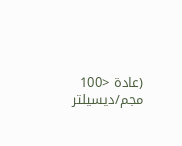(عادة <100 مجم/ديسيلتر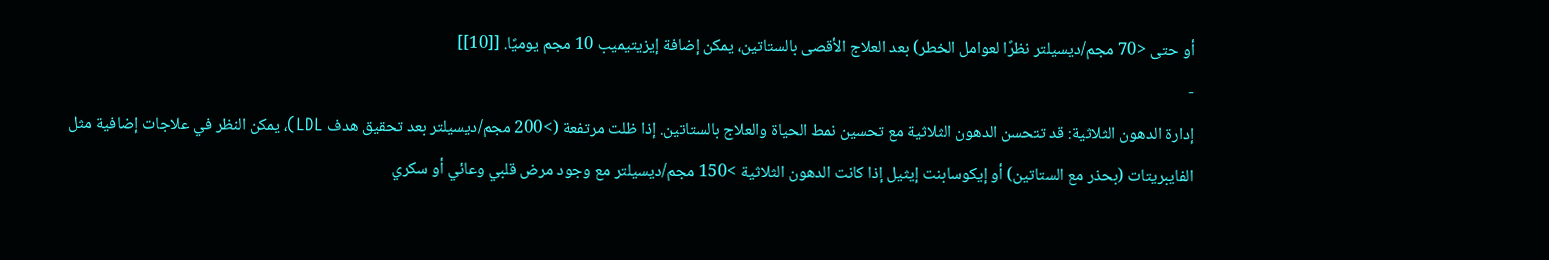أو حتى <70 مجم/ديسيلتر نظرًا لعوامل الخطر) بعد العلاج الأقصى بالستاتين، يمكن إضافة إيزيتيميب 10 مجم يوميًا. [[10]]
-
إدارة الدهون الثلاثية: قد تتحسن الدهون الثلاثية مع تحسين نمط الحياة والعلاج بالستاتين. إذا ظلت مرتفعة (>200 مجم/ديسيلتر بعد تحقيق هدف LDL)، يمكن النظر في علاجات إضافية مثل الفايبريتات (بحذر مع الستاتين) أو إيكوسابنت إيثيل إذا كانت الدهون الثلاثية >150 مجم/ديسيلتر مع وجود مرض قلبي وعائي أو سكري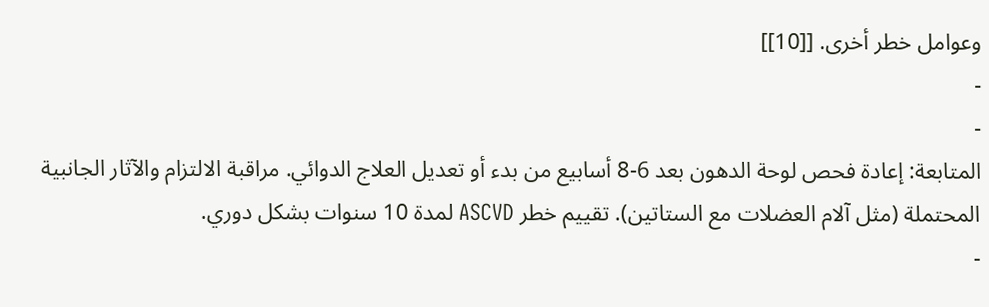وعوامل خطر أخرى. [[10]]
-
-
المتابعة: إعادة فحص لوحة الدهون بعد 6-8 أسابيع من بدء أو تعديل العلاج الدوائي. مراقبة الالتزام والآثار الجانبية المحتملة (مثل آلام العضلات مع الستاتين). تقييم خطر ASCVD لمدة 10 سنوات بشكل دوري.
-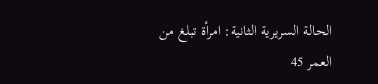الحالة السريرية الثانية: امرأة تبلغ من العمر 45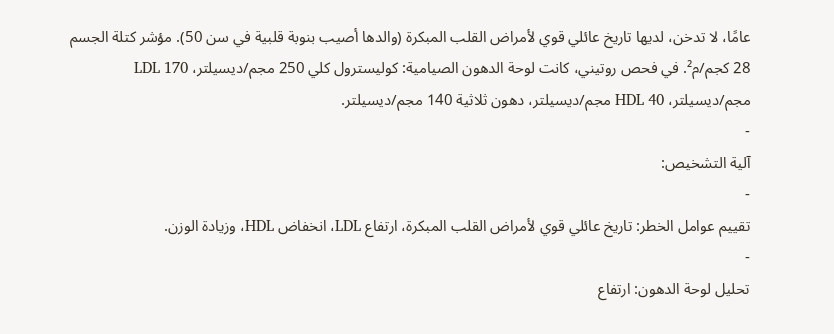عامًا، لا تدخن، لديها تاريخ عائلي قوي لأمراض القلب المبكرة (والدها أصيب بنوبة قلبية في سن 50). مؤشر كتلة الجسم 28 كجم/م². في فحص روتيني، كانت لوحة الدهون الصيامية: كوليسترول كلي 250 مجم/ديسيلتر، LDL 170 مجم/ديسيلتر، HDL 40 مجم/ديسيلتر، دهون ثلاثية 140 مجم/ديسيلتر.
-
آلية التشخيص:
-
تقييم عوامل الخطر: تاريخ عائلي قوي لأمراض القلب المبكرة، ارتفاع LDL، انخفاض HDL، وزيادة الوزن.
-
تحليل لوحة الدهون: ارتفاع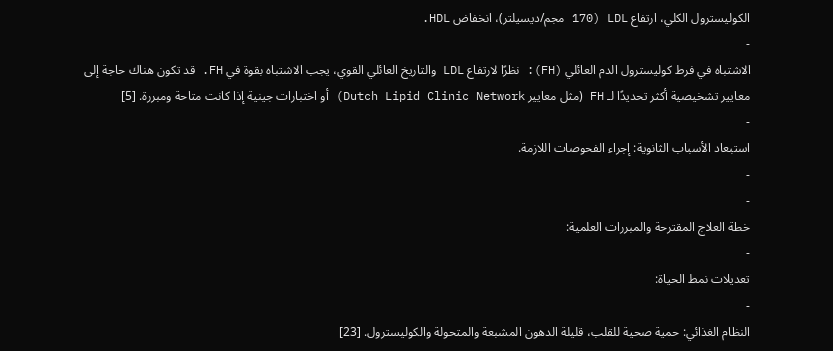الكوليسترول الكلي، ارتفاع LDL (170 مجم/ديسيلتر)، انخفاض HDL.
-
الاشتباه في فرط كوليسترول الدم العائلي (FH): نظرًا لارتفاع LDL والتاريخ العائلي القوي، يجب الاشتباه بقوة في FH. قد تكون هناك حاجة إلى معايير تشخيصية أكثر تحديدًا لـ FH (مثل معايير Dutch Lipid Clinic Network) أو اختبارات جينية إذا كانت متاحة ومبررة. [5]
-
استبعاد الأسباب الثانوية: إجراء الفحوصات اللازمة.
-
-
خطة العلاج المقترحة والمبررات العلمية:
-
تعديلات نمط الحياة:
-
النظام الغذائي: حمية صحية للقلب، قليلة الدهون المشبعة والمتحولة والكوليسترول. [23]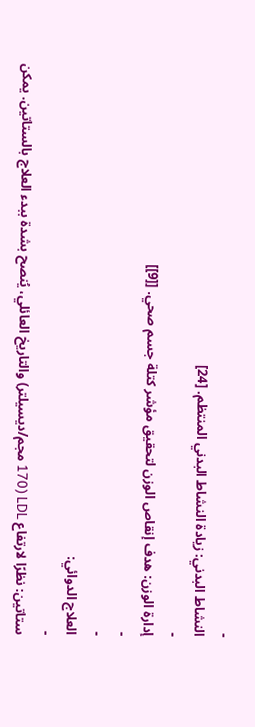-
النشاط البدني: زيادة النشاط البدني المنتظم. [24]
-
إدارة الوزن: هدف إنقاص الوزن لتحقيق مؤشر كتلة جسم صحي. [[9]]
-
-
العلاج الدوائي:
-
ستاتين: نظرًا لارتفاع LDL (170 مجم/ديسيلتر) والتاريخ العائلي، يُنصح بشدة ببدء العلاج بالستاتين. يمكن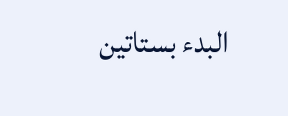البدء بستاتين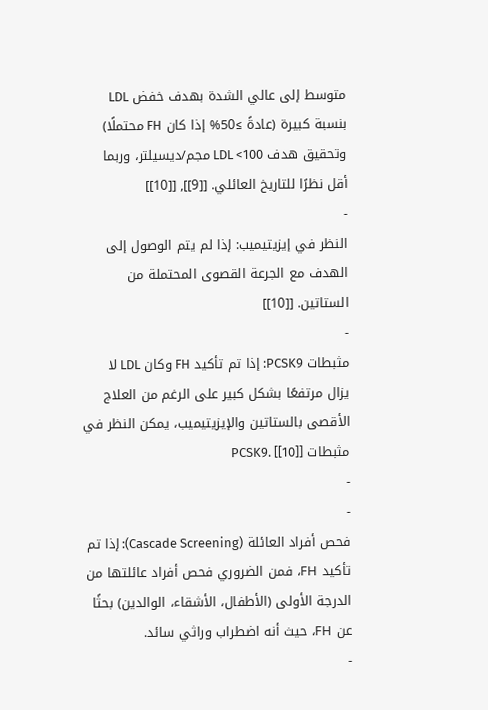متوسط إلى عالي الشدة بهدف خفض LDL بنسبة كبيرة (عادةً ≥50% إذا كان FH محتملًا) وتحقيق هدف LDL <100 مجم/ديسيلتر، وربما أقل نظرًا للتاريخ العائلي. [[9]], [[10]]
-
النظر في إيزيتيميب: إذا لم يتم الوصول إلى الهدف مع الجرعة القصوى المحتملة من الستاتين. [[10]]
-
مثبطات PCSK9: إذا تم تأكيد FH وكان LDL لا يزال مرتفعًا بشكل كبير على الرغم من العلاج الأقصى بالستاتين والإيزيتيميب، يمكن النظر في مثبطات PCSK9. [[10]]
-
-
فحص أفراد العائلة (Cascade Screening): إذا تم تأكيد FH، فمن الضروري فحص أفراد عائلتها من الدرجة الأولى (الأطفال، الأشقاء، الوالدين) بحثًا عن FH، حيث أنه اضطراب وراثي سائد.
-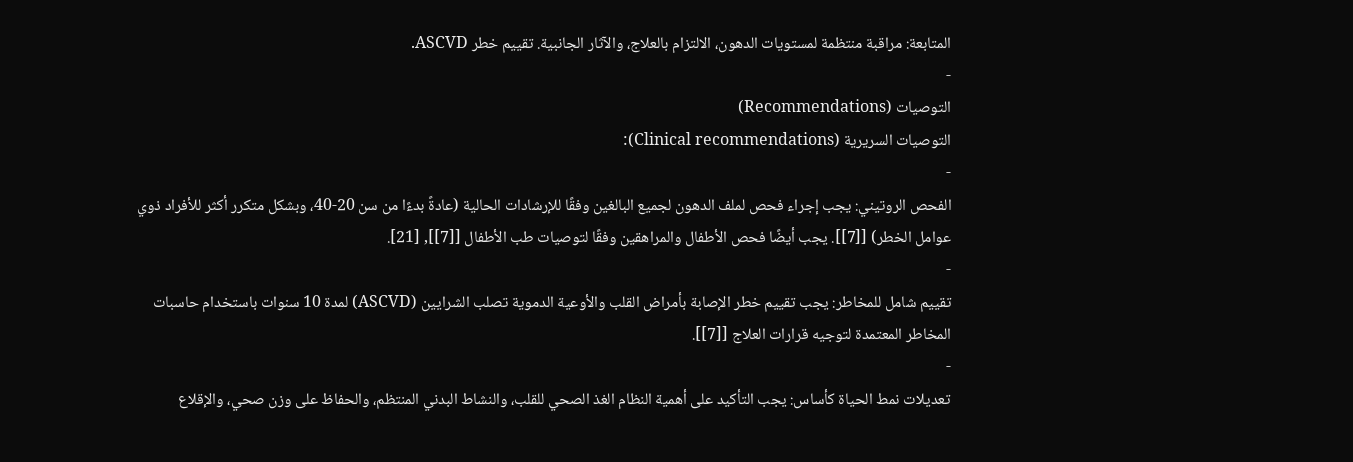المتابعة: مراقبة منتظمة لمستويات الدهون، الالتزام بالعلاج، والآثار الجانبية. تقييم خطر ASCVD.
-
التوصيات (Recommendations)
التوصيات السريرية (Clinical recommendations):
-
الفحص الروتيني: يجب إجراء فحص لملف الدهون لجميع البالغين وفقًا للإرشادات الحالية (عادةً بدءًا من سن 20-40، وبشكل متكرر أكثر للأفراد ذوي عوامل الخطر) [[7]]. يجب أيضًا فحص الأطفال والمراهقين وفقًا لتوصيات طب الأطفال [[7]], [21].
-
تقييم شامل للمخاطر: يجب تقييم خطر الإصابة بأمراض القلب والأوعية الدموية تصلب الشرايين (ASCVD) لمدة 10 سنوات باستخدام حاسبات المخاطر المعتمدة لتوجيه قرارات العلاج [[7]].
-
تعديلات نمط الحياة كأساس: يجب التأكيد على أهمية النظام الغذ الصحي للقلب، والنشاط البدني المنتظم، والحفاظ على وزن صحي، والإقلاع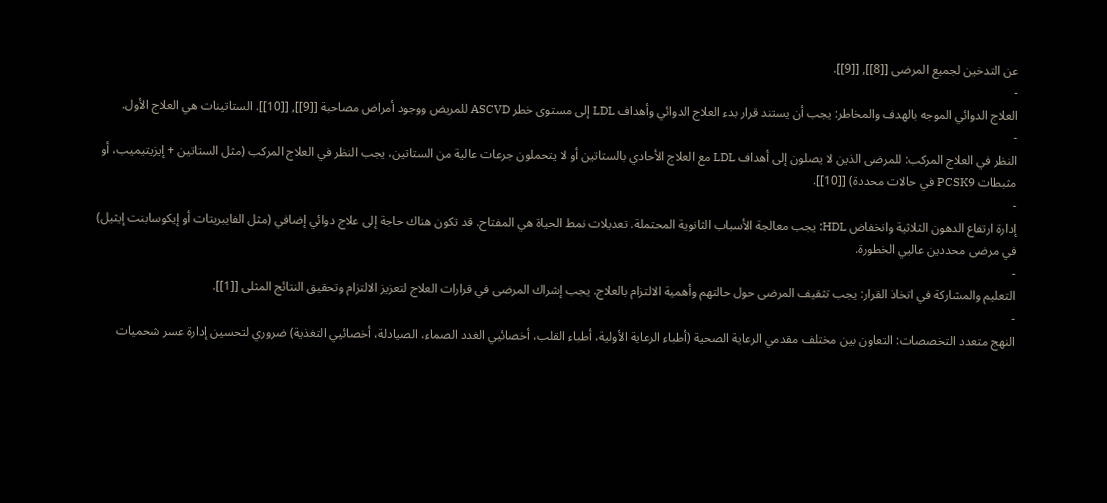عن التدخين لجميع المرضى [[8]], [[9]].
-
العلاج الدوائي الموجه بالهدف والمخاطر: يجب أن يستند قرار بدء العلاج الدوائي وأهداف LDL إلى مستوى خطر ASCVD للمريض ووجود أمراض مصاحبة [[9]], [[10]]. الستاتينات هي العلاج الأول.
-
النظر في العلاج المركب: للمرضى الذين لا يصلون إلى أهداف LDL مع العلاج الأحادي بالستاتين أو لا يتحملون جرعات عالية من الستاتين، يجب النظر في العلاج المركب (مثل الستاتين + إيزيتيميب، أو مثبطات PCSK9 في حالات محددة) [[10]].
-
إدارة ارتفاع الدهون الثلاثية وانخفاض HDL: يجب معالجة الأسباب الثانوية المحتملة. تعديلات نمط الحياة هي المفتاح. قد تكون هناك حاجة إلى علاج دوائي إضافي (مثل الفايبريتات أو إيكوسابنت إيثيل) في مرضى محددين عاليي الخطورة.
-
التعليم والمشاركة في اتخاذ القرار: يجب تثقيف المرضى حول حالتهم وأهمية الالتزام بالعلاج. يجب إشراك المرضى في قرارات العلاج لتعزيز الالتزام وتحقيق النتائج المثلى [[1]].
-
النهج متعدد التخصصات: التعاون بين مختلف مقدمي الرعاية الصحية (أطباء الرعاية الأولية، أطباء القلب، أخصائيي الغدد الصماء، الصيادلة، أخصائيي التغذية) ضروري لتحسين إدارة عسر شحميات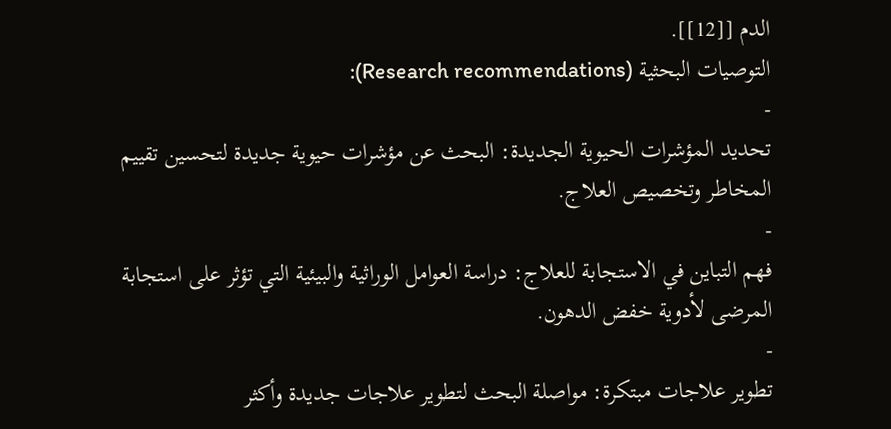الدم [[12]].
التوصيات البحثية (Research recommendations):
-
تحديد المؤشرات الحيوية الجديدة: البحث عن مؤشرات حيوية جديدة لتحسين تقييم المخاطر وتخصيص العلاج.
-
فهم التباين في الاستجابة للعلاج: دراسة العوامل الوراثية والبيئية التي تؤثر على استجابة المرضى لأدوية خفض الدهون.
-
تطوير علاجات مبتكرة: مواصلة البحث لتطوير علاجات جديدة وأكثر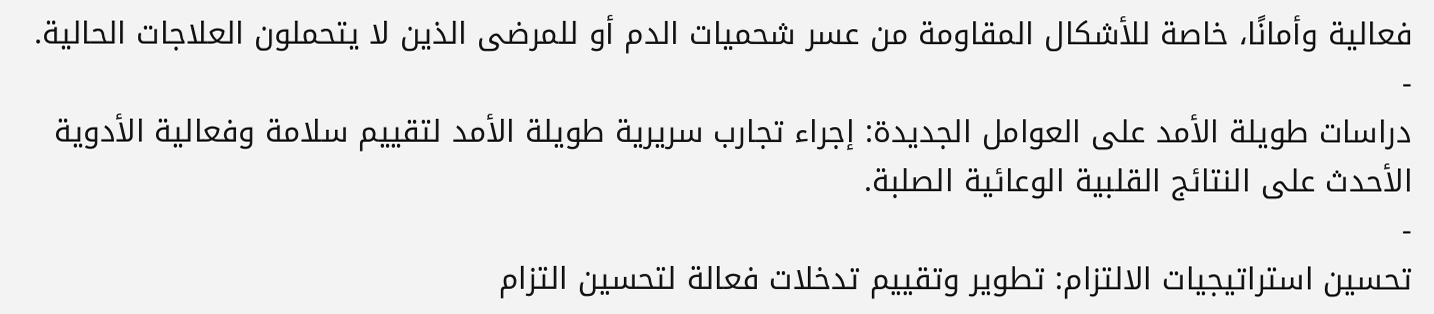فعالية وأمانًا، خاصة للأشكال المقاومة من عسر شحميات الدم أو للمرضى الذين لا يتحملون العلاجات الحالية.
-
دراسات طويلة الأمد على العوامل الجديدة: إجراء تجارب سريرية طويلة الأمد لتقييم سلامة وفعالية الأدوية الأحدث على النتائج القلبية الوعائية الصلبة.
-
تحسين استراتيجيات الالتزام: تطوير وتقييم تدخلات فعالة لتحسين التزام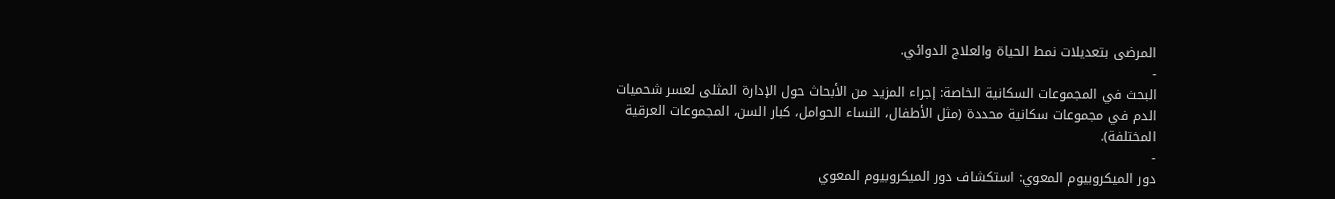المرضى بتعديلات نمط الحياة والعلاج الدوائي.
-
البحث في المجموعات السكانية الخاصة: إجراء المزيد من الأبحاث حول الإدارة المثلى لعسر شحميات الدم في مجموعات سكانية محددة (مثل الأطفال، النساء الحوامل، كبار السن، المجموعات العرقية المختلفة).
-
دور الميكروبيوم المعوي: استكشاف دور الميكروبيوم المعوي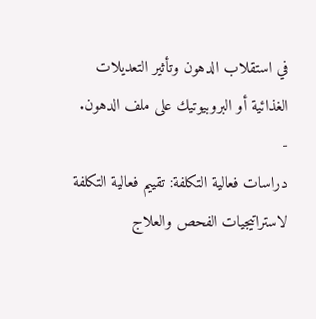في استقلاب الدهون وتأثير التعديلات الغذائية أو البروبيوتيك على ملف الدهون.
-
دراسات فعالية التكلفة: تقييم فعالية التكلفة لاستراتيجيات الفحص والعلاج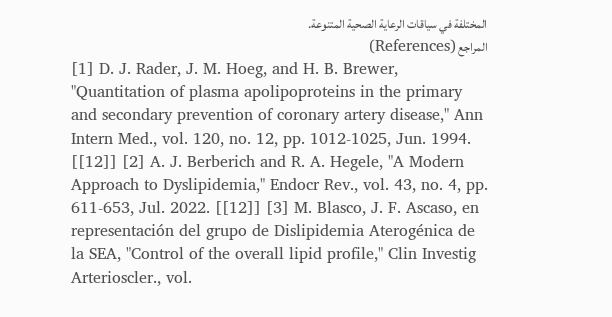المختلفة في سياقات الرعاية الصحية المتنوعة.
المراجع (References)
[1] D. J. Rader, J. M. Hoeg, and H. B. Brewer, "Quantitation of plasma apolipoproteins in the primary and secondary prevention of coronary artery disease," Ann Intern Med., vol. 120, no. 12, pp. 1012-1025, Jun. 1994. [[12]] [2] A. J. Berberich and R. A. Hegele, "A Modern Approach to Dyslipidemia," Endocr Rev., vol. 43, no. 4, pp. 611-653, Jul. 2022. [[12]] [3] M. Blasco, J. F. Ascaso, en representación del grupo de Dislipidemia Aterogénica de la SEA, "Control of the overall lipid profile," Clin Investig Arterioscler., vol.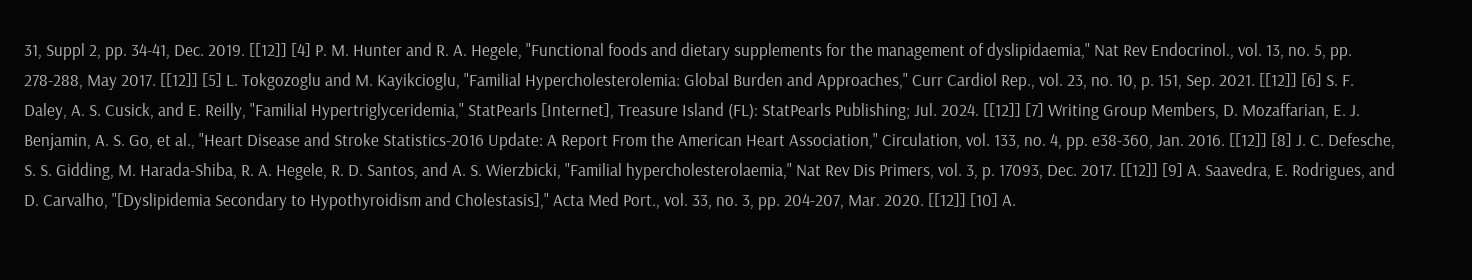31, Suppl 2, pp. 34-41, Dec. 2019. [[12]] [4] P. M. Hunter and R. A. Hegele, "Functional foods and dietary supplements for the management of dyslipidaemia," Nat Rev Endocrinol., vol. 13, no. 5, pp. 278-288, May 2017. [[12]] [5] L. Tokgozoglu and M. Kayikcioglu, "Familial Hypercholesterolemia: Global Burden and Approaches," Curr Cardiol Rep., vol. 23, no. 10, p. 151, Sep. 2021. [[12]] [6] S. F. Daley, A. S. Cusick, and E. Reilly, "Familial Hypertriglyceridemia," StatPearls [Internet], Treasure Island (FL): StatPearls Publishing; Jul. 2024. [[12]] [7] Writing Group Members, D. Mozaffarian, E. J. Benjamin, A. S. Go, et al., "Heart Disease and Stroke Statistics-2016 Update: A Report From the American Heart Association," Circulation, vol. 133, no. 4, pp. e38-360, Jan. 2016. [[12]] [8] J. C. Defesche, S. S. Gidding, M. Harada-Shiba, R. A. Hegele, R. D. Santos, and A. S. Wierzbicki, "Familial hypercholesterolaemia," Nat Rev Dis Primers, vol. 3, p. 17093, Dec. 2017. [[12]] [9] A. Saavedra, E. Rodrigues, and D. Carvalho, "[Dyslipidemia Secondary to Hypothyroidism and Cholestasis]," Acta Med Port., vol. 33, no. 3, pp. 204-207, Mar. 2020. [[12]] [10] A.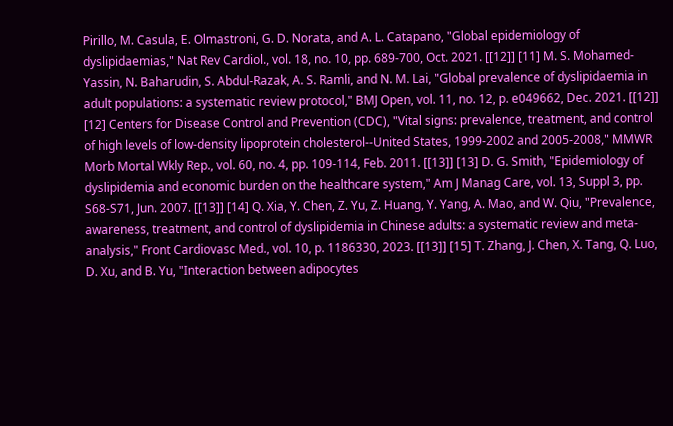Pirillo, M. Casula, E. Olmastroni, G. D. Norata, and A. L. Catapano, "Global epidemiology of dyslipidaemias," Nat Rev Cardiol., vol. 18, no. 10, pp. 689-700, Oct. 2021. [[12]] [11] M. S. Mohamed-Yassin, N. Baharudin, S. Abdul-Razak, A. S. Ramli, and N. M. Lai, "Global prevalence of dyslipidaemia in adult populations: a systematic review protocol," BMJ Open, vol. 11, no. 12, p. e049662, Dec. 2021. [[12]] [12] Centers for Disease Control and Prevention (CDC), "Vital signs: prevalence, treatment, and control of high levels of low-density lipoprotein cholesterol--United States, 1999-2002 and 2005-2008," MMWR Morb Mortal Wkly Rep., vol. 60, no. 4, pp. 109-114, Feb. 2011. [[13]] [13] D. G. Smith, "Epidemiology of dyslipidemia and economic burden on the healthcare system," Am J Manag Care, vol. 13, Suppl 3, pp. S68-S71, Jun. 2007. [[13]] [14] Q. Xia, Y. Chen, Z. Yu, Z. Huang, Y. Yang, A. Mao, and W. Qiu, "Prevalence, awareness, treatment, and control of dyslipidemia in Chinese adults: a systematic review and meta-analysis," Front Cardiovasc Med., vol. 10, p. 1186330, 2023. [[13]] [15] T. Zhang, J. Chen, X. Tang, Q. Luo, D. Xu, and B. Yu, "Interaction between adipocytes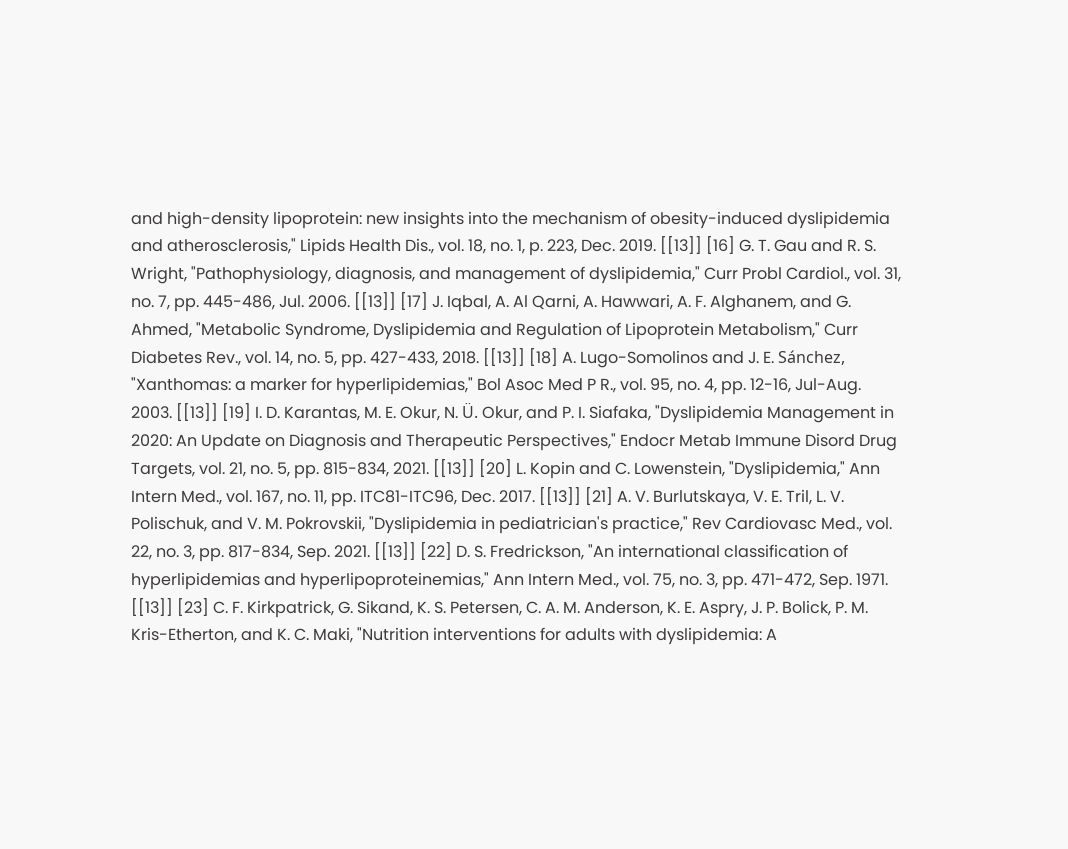and high-density lipoprotein: new insights into the mechanism of obesity-induced dyslipidemia and atherosclerosis," Lipids Health Dis., vol. 18, no. 1, p. 223, Dec. 2019. [[13]] [16] G. T. Gau and R. S. Wright, "Pathophysiology, diagnosis, and management of dyslipidemia," Curr Probl Cardiol., vol. 31, no. 7, pp. 445-486, Jul. 2006. [[13]] [17] J. Iqbal, A. Al Qarni, A. Hawwari, A. F. Alghanem, and G. Ahmed, "Metabolic Syndrome, Dyslipidemia and Regulation of Lipoprotein Metabolism," Curr Diabetes Rev., vol. 14, no. 5, pp. 427-433, 2018. [[13]] [18] A. Lugo-Somolinos and J. E. Sánchez, "Xanthomas: a marker for hyperlipidemias," Bol Asoc Med P R., vol. 95, no. 4, pp. 12-16, Jul-Aug. 2003. [[13]] [19] I. D. Karantas, M. E. Okur, N. Ü. Okur, and P. I. Siafaka, "Dyslipidemia Management in 2020: An Update on Diagnosis and Therapeutic Perspectives," Endocr Metab Immune Disord Drug Targets, vol. 21, no. 5, pp. 815-834, 2021. [[13]] [20] L. Kopin and C. Lowenstein, "Dyslipidemia," Ann Intern Med., vol. 167, no. 11, pp. ITC81-ITC96, Dec. 2017. [[13]] [21] A. V. Burlutskaya, V. E. Tril, L. V. Polischuk, and V. M. Pokrovskii, "Dyslipidemia in pediatrician's practice," Rev Cardiovasc Med., vol. 22, no. 3, pp. 817-834, Sep. 2021. [[13]] [22] D. S. Fredrickson, "An international classification of hyperlipidemias and hyperlipoproteinemias," Ann Intern Med., vol. 75, no. 3, pp. 471-472, Sep. 1971. [[13]] [23] C. F. Kirkpatrick, G. Sikand, K. S. Petersen, C. A. M. Anderson, K. E. Aspry, J. P. Bolick, P. M. Kris-Etherton, and K. C. Maki, "Nutrition interventions for adults with dyslipidemia: A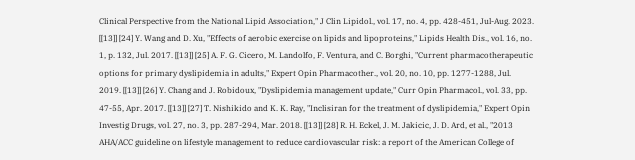Clinical Perspective from the National Lipid Association," J Clin Lipidol., vol. 17, no. 4, pp. 428-451, Jul-Aug. 2023. [[13]] [24] Y. Wang and D. Xu, "Effects of aerobic exercise on lipids and lipoproteins," Lipids Health Dis., vol. 16, no. 1, p. 132, Jul. 2017. [[13]] [25] A. F. G. Cicero, M. Landolfo, F. Ventura, and C. Borghi, "Current pharmacotherapeutic options for primary dyslipidemia in adults," Expert Opin Pharmacother., vol. 20, no. 10, pp. 1277-1288, Jul. 2019. [[13]] [26] Y. Chang and J. Robidoux, "Dyslipidemia management update," Curr Opin Pharmacol., vol. 33, pp. 47-55, Apr. 2017. [[13]] [27] T. Nishikido and K. K. Ray, "Inclisiran for the treatment of dyslipidemia," Expert Opin Investig Drugs, vol. 27, no. 3, pp. 287-294, Mar. 2018. [[13]] [28] R. H. Eckel, J. M. Jakicic, J. D. Ard, et al., "2013 AHA/ACC guideline on lifestyle management to reduce cardiovascular risk: a report of the American College of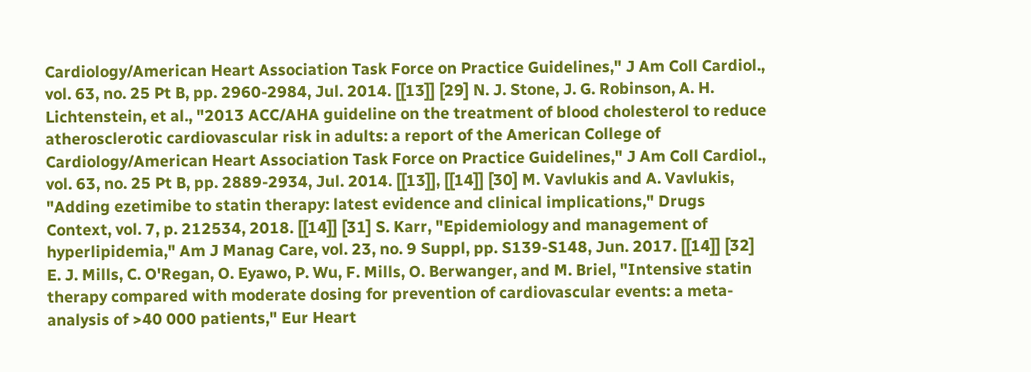Cardiology/American Heart Association Task Force on Practice Guidelines," J Am Coll Cardiol., vol. 63, no. 25 Pt B, pp. 2960-2984, Jul. 2014. [[13]] [29] N. J. Stone, J. G. Robinson, A. H. Lichtenstein, et al., "2013 ACC/AHA guideline on the treatment of blood cholesterol to reduce atherosclerotic cardiovascular risk in adults: a report of the American College of Cardiology/American Heart Association Task Force on Practice Guidelines," J Am Coll Cardiol., vol. 63, no. 25 Pt B, pp. 2889-2934, Jul. 2014. [[13]], [[14]] [30] M. Vavlukis and A. Vavlukis, "Adding ezetimibe to statin therapy: latest evidence and clinical implications," Drugs Context, vol. 7, p. 212534, 2018. [[14]] [31] S. Karr, "Epidemiology and management of hyperlipidemia," Am J Manag Care, vol. 23, no. 9 Suppl, pp. S139-S148, Jun. 2017. [[14]] [32] E. J. Mills, C. O'Regan, O. Eyawo, P. Wu, F. Mills, O. Berwanger, and M. Briel, "Intensive statin therapy compared with moderate dosing for prevention of cardiovascular events: a meta-analysis of >40 000 patients," Eur Heart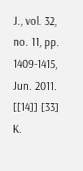J., vol. 32, no. 11, pp. 1409-1415, Jun. 2011. [[14]] [33] K.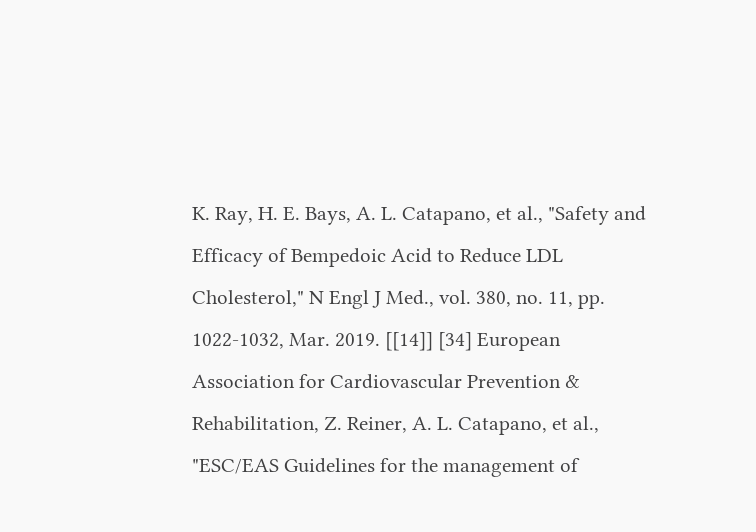K. Ray, H. E. Bays, A. L. Catapano, et al., "Safety and Efficacy of Bempedoic Acid to Reduce LDL Cholesterol," N Engl J Med., vol. 380, no. 11, pp. 1022-1032, Mar. 2019. [[14]] [34] European Association for Cardiovascular Prevention & Rehabilitation, Z. Reiner, A. L. Catapano, et al., "ESC/EAS Guidelines for the management of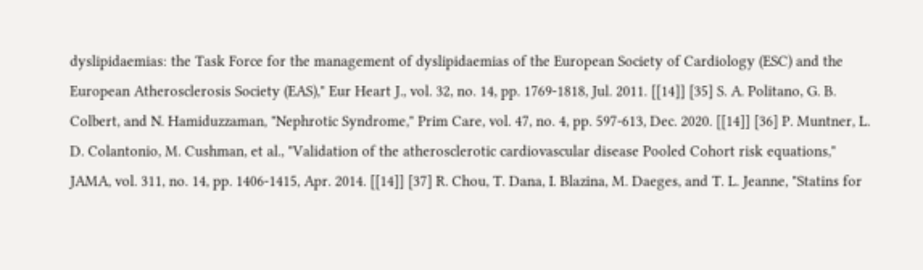dyslipidaemias: the Task Force for the management of dyslipidaemias of the European Society of Cardiology (ESC) and the European Atherosclerosis Society (EAS)," Eur Heart J., vol. 32, no. 14, pp. 1769-1818, Jul. 2011. [[14]] [35] S. A. Politano, G. B. Colbert, and N. Hamiduzzaman, "Nephrotic Syndrome," Prim Care, vol. 47, no. 4, pp. 597-613, Dec. 2020. [[14]] [36] P. Muntner, L. D. Colantonio, M. Cushman, et al., "Validation of the atherosclerotic cardiovascular disease Pooled Cohort risk equations," JAMA, vol. 311, no. 14, pp. 1406-1415, Apr. 2014. [[14]] [37] R. Chou, T. Dana, I. Blazina, M. Daeges, and T. L. Jeanne, "Statins for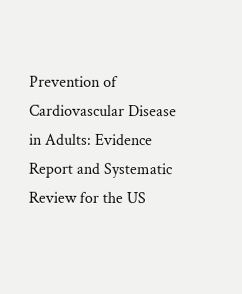Prevention of Cardiovascular Disease in Adults: Evidence Report and Systematic Review for the US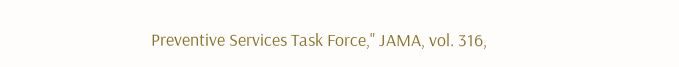Preventive Services Task Force," JAMA, vol. 316,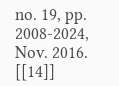no. 19, pp. 2008-2024, Nov. 2016. [[14]]